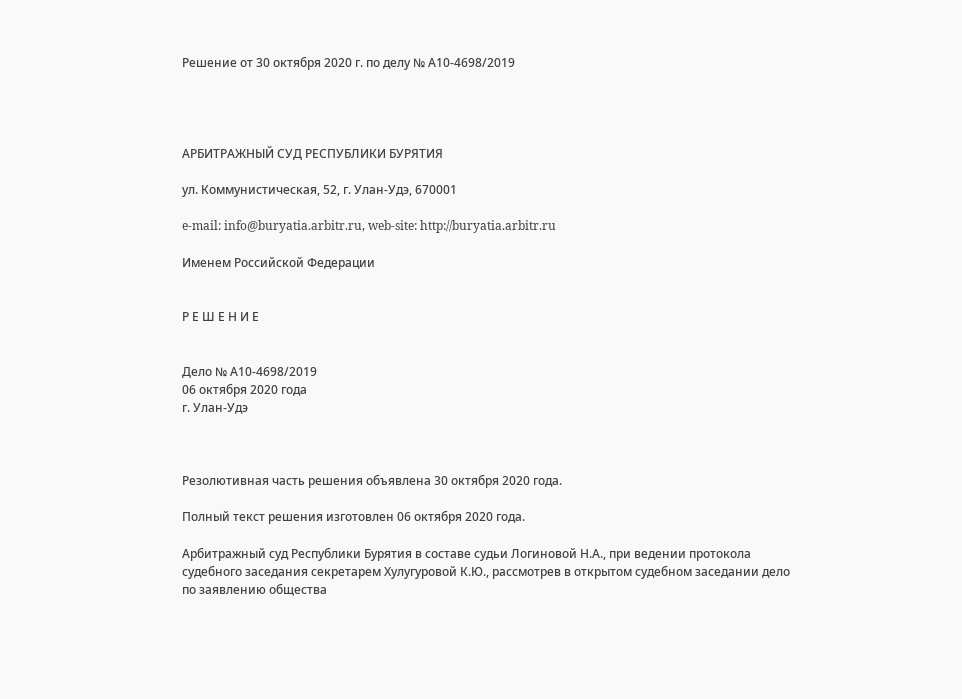Решение от 30 октября 2020 г. по делу № А10-4698/2019




АРБИТРАЖНЫЙ СУД РЕСПУБЛИКИ БУРЯТИЯ

ул. Коммунистическая, 52, г. Улан-Удэ, 670001

e-mail: info@buryatia.arbitr.ru, web-site: http://buryatia.arbitr.ru

Именем Российской Федерации


Р Е Ш Е Н И Е


Дело № А10-4698/2019
06 октября 2020 года
г. Улан-Удэ



Резолютивная часть решения объявлена 30 октября 2020 года.

Полный текст решения изготовлен 06 октября 2020 года.

Арбитражный суд Республики Бурятия в составе судьи Логиновой Н.А., при ведении протокола судебного заседания секретарем Хулугуровой К.Ю., рассмотрев в открытом судебном заседании дело по заявлению общества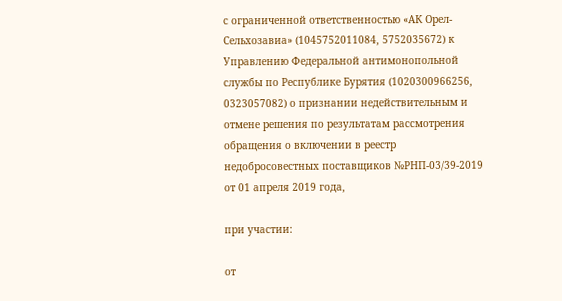с ограниченной ответственностью «АК Орел-Сельхозавиа» (1045752011084, 5752035672) к Управлению Федеральной антимонопольной службы по Республике Бурятия (1020300966256, 0323057082) о признании недействительным и отмене решения по результатам рассмотрения обращения о включении в реестр недобросовестных поставщиков №РНП-03/39-2019 от 01 апреля 2019 года,

при участии:

от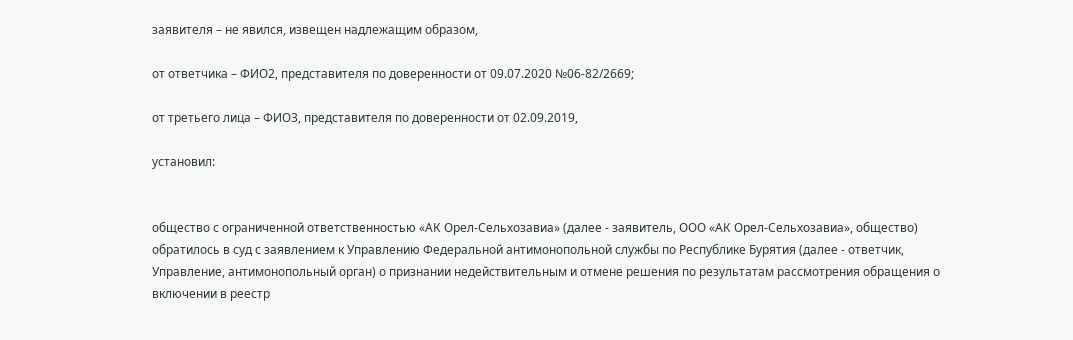заявителя – не явился, извещен надлежащим образом,

от ответчика – ФИО2, представителя по доверенности от 09.07.2020 №06-82/2669;

от третьего лица – ФИО3, представителя по доверенности от 02.09.2019,

установил:


общество с ограниченной ответственностью «АК Орел-Сельхозавиа» (далее - заявитель, ООО «АК Орел-Сельхозавиа», общество) обратилось в суд с заявлением к Управлению Федеральной антимонопольной службы по Республике Бурятия (далее - ответчик, Управление, антимонопольный орган) о признании недействительным и отмене решения по результатам рассмотрения обращения о включении в реестр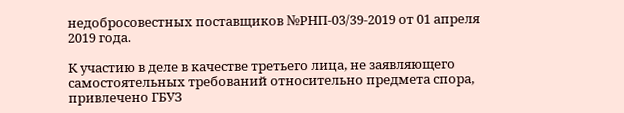недобросовестных поставщиков №РНП-03/39-2019 от 01 апреля 2019 года.

К участию в деле в качестве третьего лица, не заявляющего самостоятельных требований относительно предмета спора, привлечено ГБУЗ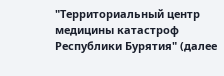"Территориальный центр медицины катастроф Республики Бурятия" (далее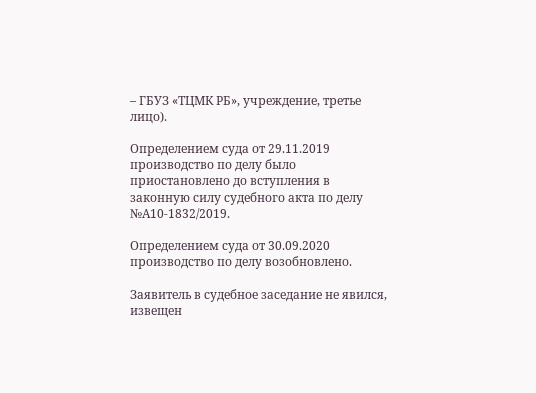– ГБУЗ «ТЦМК РБ», учреждение, третье лицо).

Определением суда от 29.11.2019 производство по делу было приостановлено до вступления в законную силу судебного акта по делу №А10-1832/2019.

Определением суда от 30.09.2020 производство по делу возобновлено.

Заявитель в судебное заседание не явился, извещен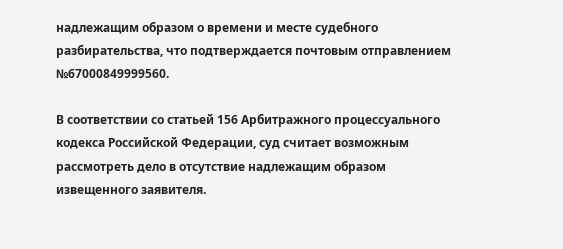надлежащим образом о времени и месте судебного разбирательства, что подтверждается почтовым отправлением №67000849999560.

В соответствии со статьей 156 Арбитражного процессуального кодекса Российской Федерации, суд считает возможным рассмотреть дело в отсутствие надлежащим образом извещенного заявителя.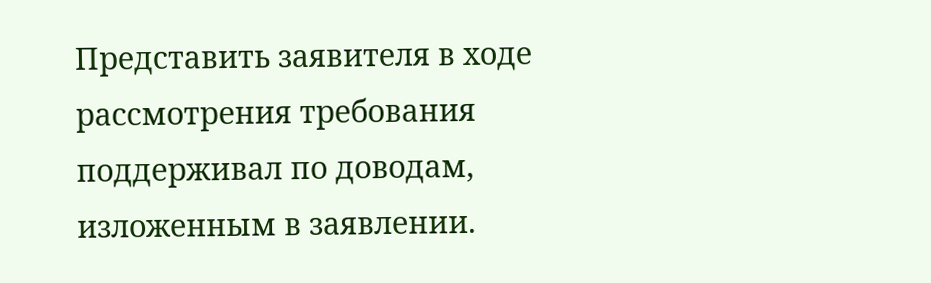Представить заявителя в ходе рассмотрения требования поддерживал по доводам, изложенным в заявлении.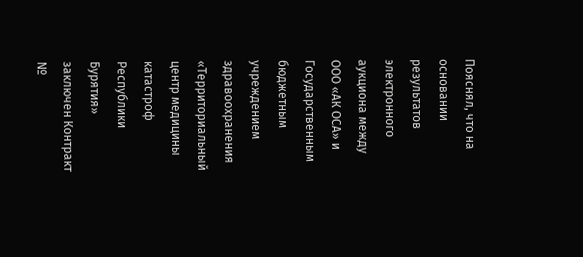Пояснял, что на основании результатов электронного аукциона между ООО «АК ОСА» и Государственным бюджетным учреждением здравоохранения «Территориальный центр медицины катастроф Республики Бурятия» заключен Контракт №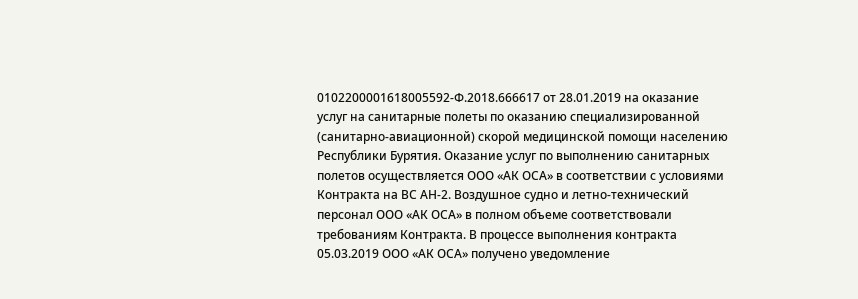0102200001618005592-Ф.2018.666617 от 28.01.2019 на оказание услуг на санитарные полеты по оказанию специализированной (санитарно-авиационной) скорой медицинской помощи населению Республики Бурятия. Оказание услуг по выполнению санитарных полетов осуществляется ООО «АК ОСА» в соответствии с условиями Контракта на ВС АН-2. Воздушное судно и летно-технический персонал ООО «АК ОСА» в полном объеме соответствовали требованиям Контракта. В процессе выполнения контракта 05.03.2019 ООО «АК ОСА» получено уведомление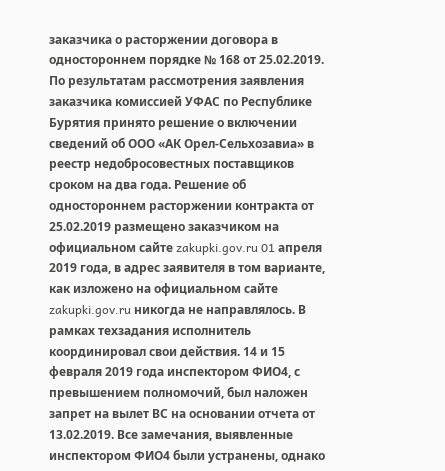заказчика о расторжении договора в одностороннем порядке № 168 от 25.02.2019. По результатам рассмотрения заявления заказчика комиссией УФАС по Республике Бурятия принято решение о включении сведений об ООО «АК Орел-Сельхозавиа» в реестр недобросовестных поставщиков сроком на два года. Решение об одностороннем расторжении контракта от 25.02.2019 размещено заказчиком на официальном сайте zakupki.gov.ru 01 апреля 2019 года, в адрес заявителя в том варианте, как изложено на официальном сайте zakupki.gov.ru никогда не направлялось. В рамках техзадания исполнитель координировал свои действия. 14 и 15 февраля 2019 года инспектором ФИО4, с превышением полномочий, был наложен запрет на вылет ВС на основании отчета от 13.02.2019. Все замечания, выявленные инспектором ФИО4 были устранены, однако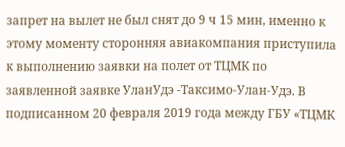запрет на вылет не был снят до 9 ч 15 мин, именно к этому моменту сторонняя авиакомпания приступила к выполнению заявки на полет от ТЦМК по заявленной заявке УланУдэ -Таксимо-Улан-Удэ. В подписанном 20 февраля 2019 года между ГБУ «ТЦМК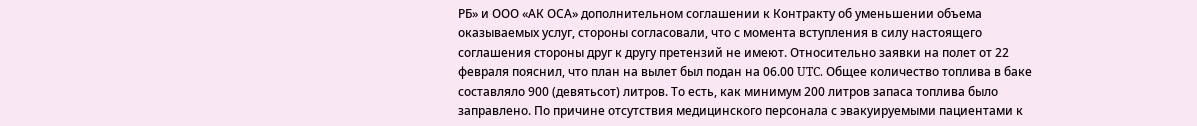РБ» и ООО «АК ОСА» дополнительном соглашении к Контракту об уменьшении объема оказываемых услуг, стороны согласовали, что с момента вступления в силу настоящего соглашения стороны друг к другу претензий не имеют. Относительно заявки на полет от 22 февраля пояснил, что план на вылет был подан на 06.00 UTC. Общее количество топлива в баке составляло 900 (девятьсот) литров. То есть, как минимум 200 литров запаса топлива было заправлено. По причине отсутствия медицинского персонала с эвакуируемыми пациентами к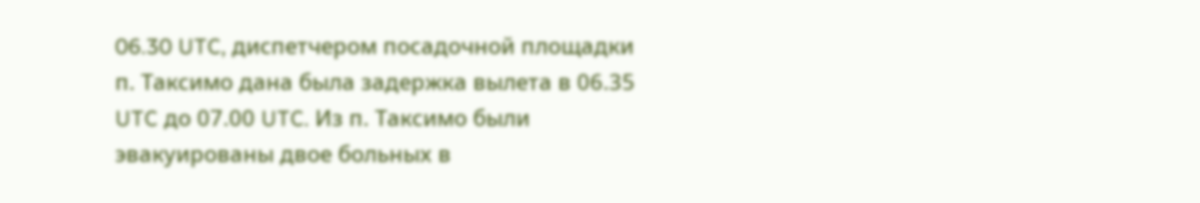06.30 UTC, диспетчером посадочной площадки п. Таксимо дана была задержка вылета в 06.35 UTC до 07.00 UTC. Из п. Таксимо были эвакуированы двое больных в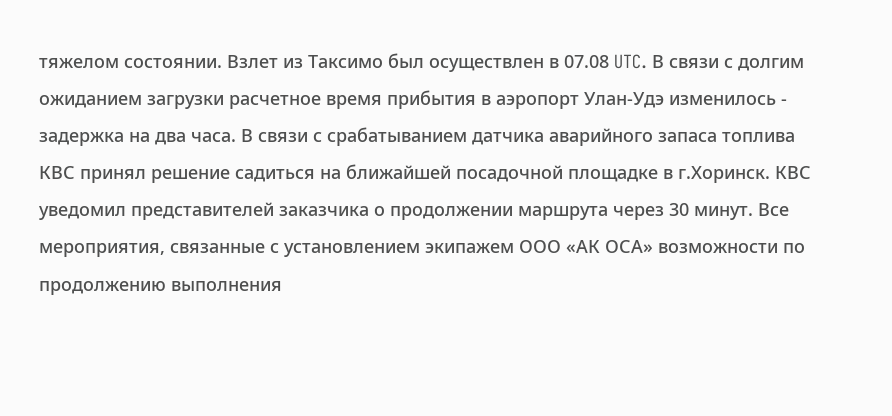тяжелом состоянии. Взлет из Таксимо был осуществлен в 07.08 UTC. В связи с долгим ожиданием загрузки расчетное время прибытия в аэропорт Улан-Удэ изменилось - задержка на два часа. В связи с срабатыванием датчика аварийного запаса топлива КВС принял решение садиться на ближайшей посадочной площадке в г.Хоринск. КВС уведомил представителей заказчика о продолжении маршрута через 30 минут. Все мероприятия, связанные с установлением экипажем ООО «АК ОСА» возможности по продолжению выполнения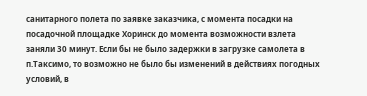санитарного полета по заявке заказчика, с момента посадки на посадочной площадке Хоринск до момента возможности взлета заняли 30 минут. Если бы не было задержки в загрузке самолета в п.Таксимо, то возможно не было бы изменений в действиях погодных условий, в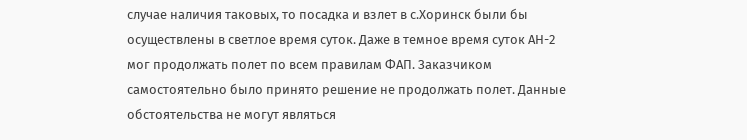случае наличия таковых, то посадка и взлет в с.Хоринск были бы осуществлены в светлое время суток. Даже в темное время суток АН-2 мог продолжать полет по всем правилам ФАП. Заказчиком самостоятельно было принято решение не продолжать полет. Данные обстоятельства не могут являться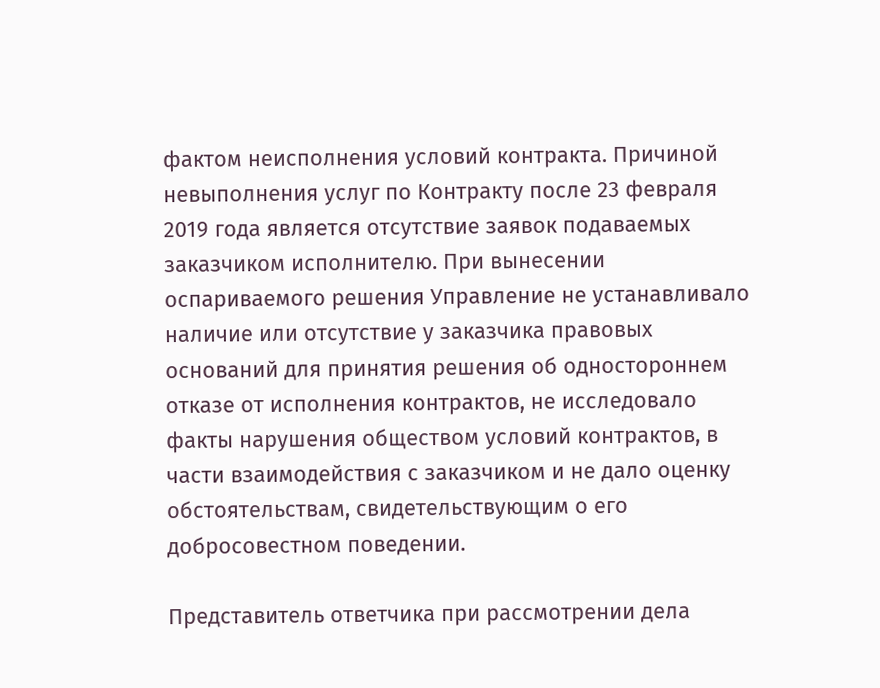фактом неисполнения условий контракта. Причиной невыполнения услуг по Контракту после 23 февраля 2019 года является отсутствие заявок подаваемых заказчиком исполнителю. При вынесении оспариваемого решения Управление не устанавливало наличие или отсутствие у заказчика правовых оснований для принятия решения об одностороннем отказе от исполнения контрактов, не исследовало факты нарушения обществом условий контрактов, в части взаимодействия с заказчиком и не дало оценку обстоятельствам, свидетельствующим о его добросовестном поведении.

Представитель ответчика при рассмотрении дела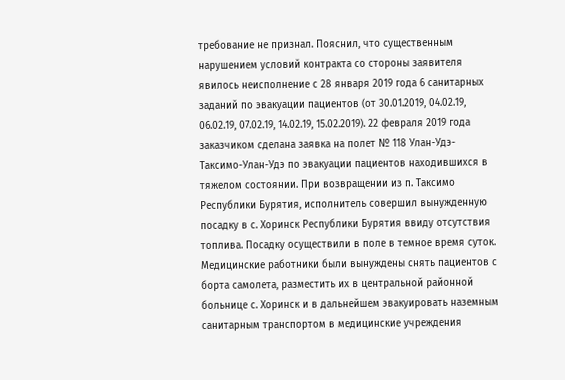требование не признал. Пояснил, что существенным нарушением условий контракта со стороны заявителя явилось неисполнение с 28 января 2019 года 6 санитарных заданий по эвакуации пациентов (от 30.01.2019, 04.02.19, 06.02.19, 07.02.19, 14.02.19, 15.02.2019). 22 февраля 2019 года заказчиком сделана заявка на полет № 118 Улан-Удэ-Таксимо-Улан-Удэ по эвакуации пациентов находившихся в тяжелом состоянии. При возвращении из п. Таксимо Республики Бурятия, исполнитель совершил вынужденную посадку в с. Хоринск Республики Бурятия ввиду отсутствия топлива. Посадку осуществили в поле в темное время суток. Медицинские работники были вынуждены снять пациентов с борта самолета, разместить их в центральной районной больнице с. Хоринск и в дальнейшем эвакуировать наземным санитарным транспортом в медицинские учреждения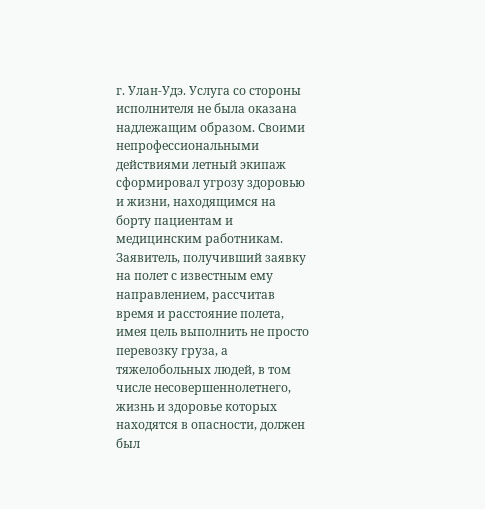г. Улан-Удэ. Услуга со стороны исполнителя не была оказана надлежащим образом. Своими непрофессиональными действиями летный экипаж сформировал угрозу здоровью и жизни, находящимся на борту пациентам и медицинским работникам. Заявитель, получивший заявку на полет с известным ему направлением, рассчитав время и расстояние полета, имея цель выполнить не просто перевозку груза, а тяжелобольных людей, в том числе несовершеннолетнего, жизнь и здоровье которых находятся в опасности, должен был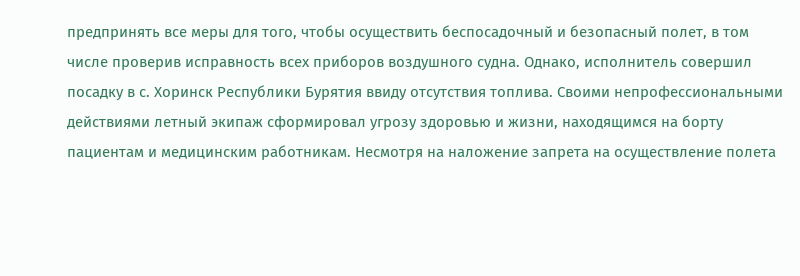предпринять все меры для того, чтобы осуществить беспосадочный и безопасный полет, в том числе проверив исправность всех приборов воздушного судна. Однако, исполнитель совершил посадку в с. Хоринск Республики Бурятия ввиду отсутствия топлива. Своими непрофессиональными действиями летный экипаж сформировал угрозу здоровью и жизни, находящимся на борту пациентам и медицинским работникам. Несмотря на наложение запрета на осуществление полета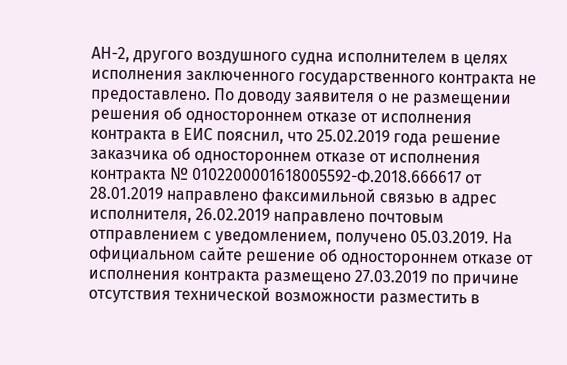АН-2, другого воздушного судна исполнителем в целях исполнения заключенного государственного контракта не предоставлено. По доводу заявителя о не размещении решения об одностороннем отказе от исполнения контракта в ЕИС пояснил, что 25.02.2019 года решение заказчика об одностороннем отказе от исполнения контракта № 0102200001618005592-Ф.2018.666617 от 28.01.2019 направлено факсимильной связью в адрес исполнителя, 26.02.2019 направлено почтовым отправлением с уведомлением, получено 05.03.2019. На официальном сайте решение об одностороннем отказе от исполнения контракта размещено 27.03.2019 по причине отсутствия технической возможности разместить в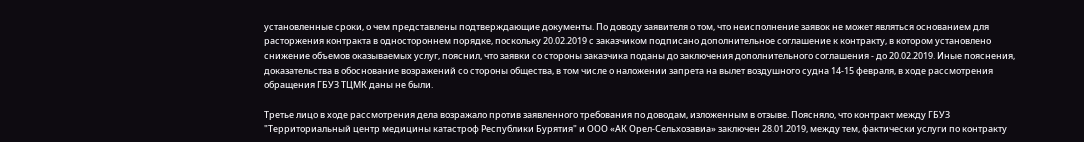установленные сроки, о чем представлены подтверждающие документы. По доводу заявителя о том, что неисполнение заявок не может являться основанием для расторжения контракта в одностороннем порядке, поскольку 20.02.2019 с заказчиком подписано дополнительное соглашение к контракту, в котором установлено снижение объемов оказываемых услуг, пояснил, что заявки со стороны заказчика поданы до заключения дополнительного соглашения - до 20.02.2019. Иные пояснения, доказательства в обоснование возражений со стороны общества, в том числе о наложении запрета на вылет воздушного судна 14-15 февраля, в ходе рассмотрения обращения ГБУЗ ТЦМК даны не были.

Третье лицо в ходе рассмотрения дела возражало против заявленного требования по доводам, изложенным в отзыве. Поясняло, что контракт между ГБУЗ "Территориальный центр медицины катастроф Республики Бурятия" и ООО «АК Орел-Сельхозавиа» заключен 28.01.2019, между тем, фактически услуги по контракту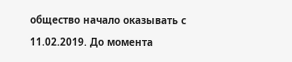общество начало оказывать с 11.02.2019. До момента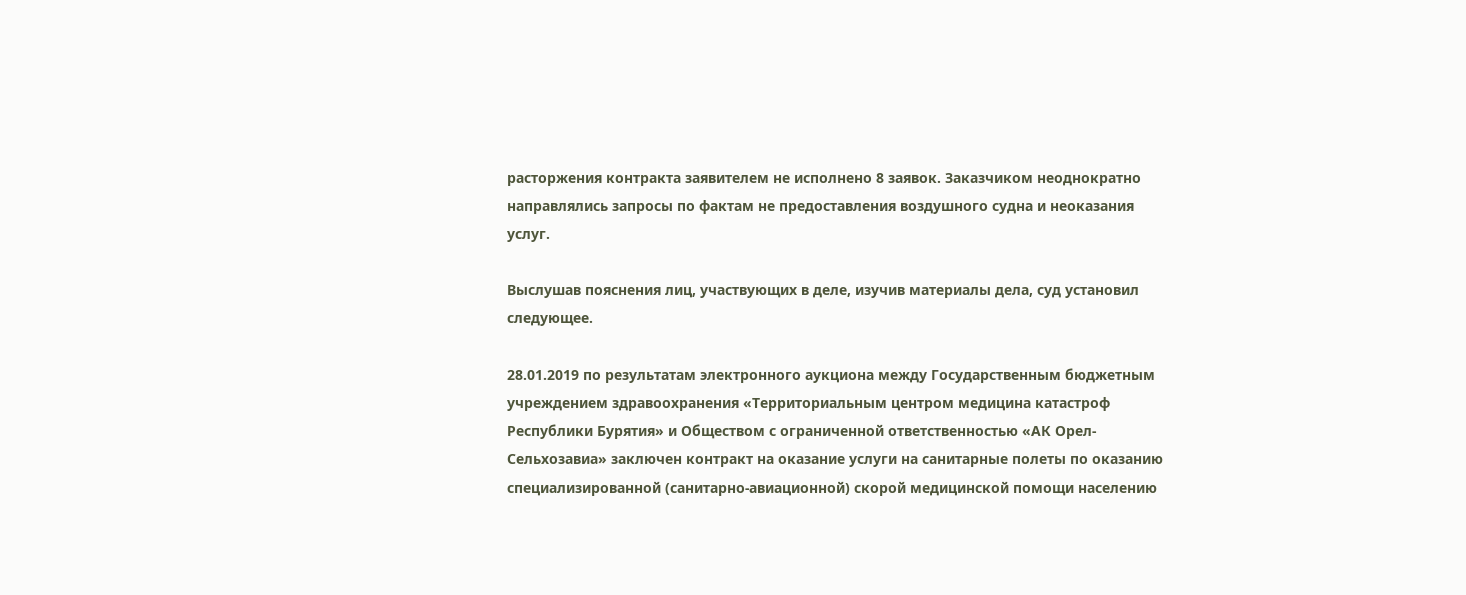расторжения контракта заявителем не исполнено 8 заявок. Заказчиком неоднократно направлялись запросы по фактам не предоставления воздушного судна и неоказания услуг.

Выслушав пояснения лиц, участвующих в деле, изучив материалы дела, суд установил следующее.

28.01.2019 по результатам электронного аукциона между Государственным бюджетным учреждением здравоохранения «Территориальным центром медицина катастроф Республики Бурятия» и Обществом с ограниченной ответственностью «АК Орел-Сельхозавиа» заключен контракт на оказание услуги на санитарные полеты по оказанию специализированной (санитарно-авиационной) скорой медицинской помощи населению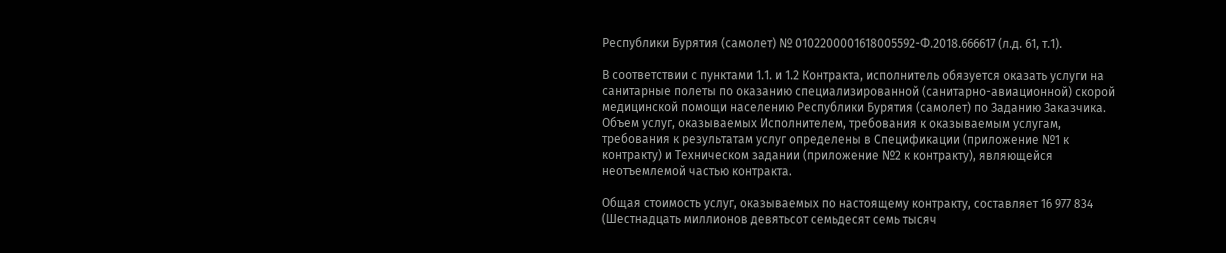Республики Бурятия (самолет) № 0102200001618005592-Ф.2018.666617 (л.д. 61, т.1).

В соответствии с пунктами 1.1. и 1.2 Контракта, исполнитель обязуется оказать услуги на санитарные полеты по оказанию специализированной (санитарно-авиационной) скорой медицинской помощи населению Республики Бурятия (самолет) по Заданию Заказчика. Объем услуг, оказываемых Исполнителем, требования к оказываемым услугам, требования к результатам услуг определены в Спецификации (приложение №1 к контракту) и Техническом задании (приложение №2 к контракту), являющейся неотъемлемой частью контракта.

Общая стоимость услуг, оказываемых по настоящему контракту, составляет 16 977 834 (Шестнадцать миллионов девятьсот семьдесят семь тысяч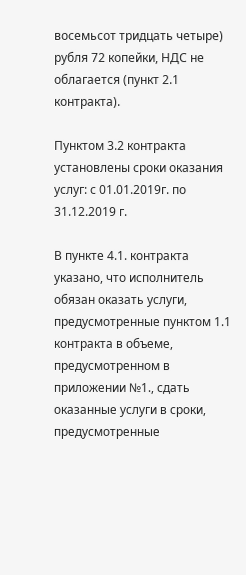восемьсот тридцать четыре) рубля 72 копейки, НДС не облагается (пункт 2.1 контракта).

Пунктом 3.2 контракта установлены сроки оказания услуг: с 01.01.2019г. по 31.12.2019 г.

В пункте 4.1. контракта указано, что исполнитель обязан оказать услуги, предусмотренные пунктом 1.1 контракта в объеме, предусмотренном в приложении №1., сдать оказанные услуги в сроки, предусмотренные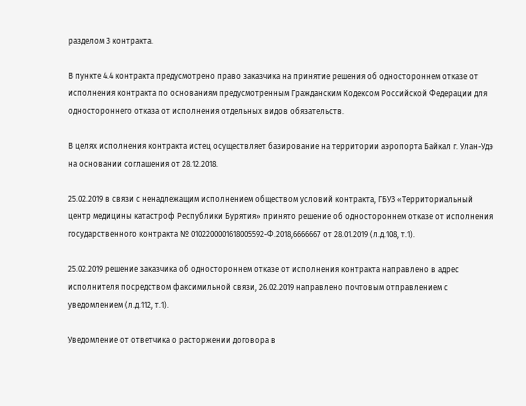разделом 3 контракта.

В пункте 4.4 контракта предусмотрено право заказчика на принятие решения об одностороннем отказе от исполнения контракта по основаниям предусмотренным Гражданским Кодексом Российской Федерации для одностороннего отказа от исполнения отдельных видов обязательств.

В целях исполнения контракта истец осуществляет базирование на территории аэропорта Байкал г. Улан-Удэ на основании соглашения от 28.12.2018.

25.02.2019 в связи с ненадлежащим исполнением обществом условий контракта, ГБУЗ «Территориальный центр медицины катастроф Республики Бурятия» принято решение об одностороннем отказе от исполнения государственного контракта № 0102200001618005592-Ф.2018,6666667 от 28.01.2019 (л.д.108, т.1).

25.02.2019 решение заказчика об одностороннем отказе от исполнения контракта направлено в адрес исполнителя посредством факсимильной связи, 26.02.2019 направлено почтовым отправлением с уведомлением (л.д.112, т.1).

Уведомление от ответчика о расторжении договора в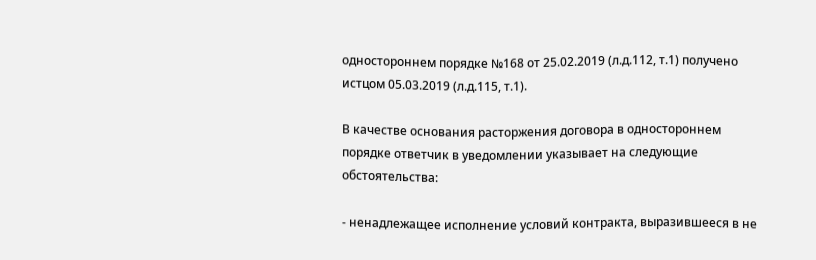одностороннем порядке №168 от 25.02.2019 (л.д.112, т.1) получено истцом 05.03.2019 (л.д.115, т.1).

В качестве основания расторжения договора в одностороннем порядке ответчик в уведомлении указывает на следующие обстоятельства:

- ненадлежащее исполнение условий контракта, выразившееся в не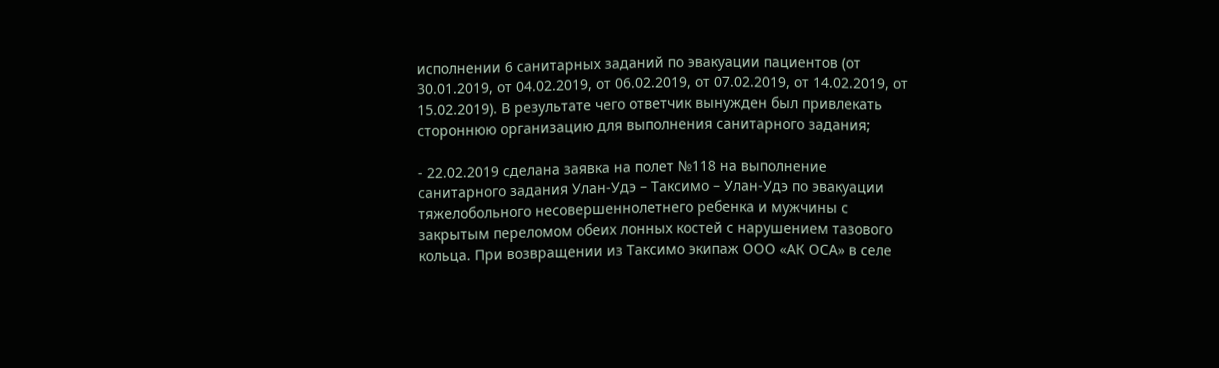исполнении 6 санитарных заданий по эвакуации пациентов (от 30.01.2019, от 04.02.2019, от 06.02.2019, от 07.02.2019, от 14.02.2019, от 15.02.2019). В результате чего ответчик вынужден был привлекать стороннюю организацию для выполнения санитарного задания;

- 22.02.2019 сделана заявка на полет №118 на выполнение санитарного задания Улан-Удэ – Таксимо – Улан-Удэ по эвакуации тяжелобольного несовершеннолетнего ребенка и мужчины с закрытым переломом обеих лонных костей с нарушением тазового кольца. При возвращении из Таксимо экипаж ООО «АК ОСА» в селе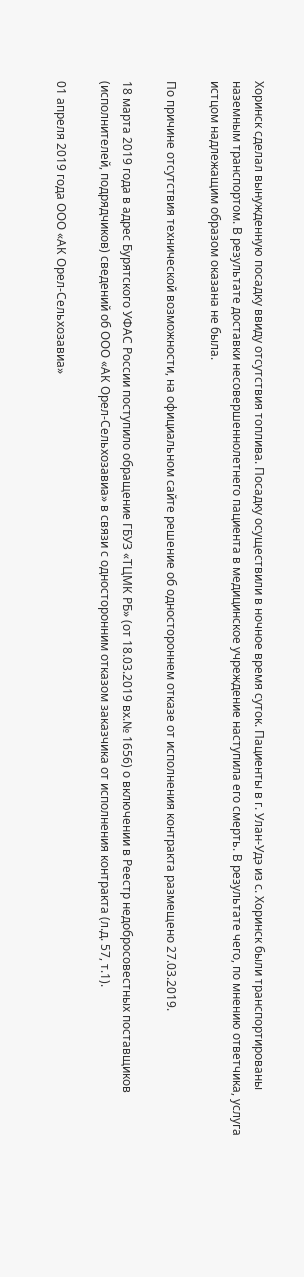Хоринск сделал вынужденную посадку ввиду отсутствия топлива. Посадку осуществили в ночное время суток. Пациенты в г. Улан-Удэ из с. Хоринск были транспортированы наземным транспортом. В результате доставки несовершеннолетнего пациента в медицинское учреждение наступила его смерть. В результате чего, по мнению ответчика, услуга истцом надлежащим образом оказана не была.

По причине отсутствия технической возможности, на официальном сайте решение об одностороннем отказе от исполнения контракта размещено 27.03.2019.

18 марта 2019 года в адрес Бурятского УФАС России поступило обращение ГБУЗ «ТЦМК РБ» (от 18.03.2019 вх.№ 1656) о включении в Реестр недобросовестных поставщиков (исполнителей, подрядчиков) сведений об ООО «АК Орел-Сельхозавиа» в связи с односторонним отказом заказчика от исполнения контракта (л.д. 57, т.1).

01 апреля 2019 года ООО «АК Орел-Сельхозавиа»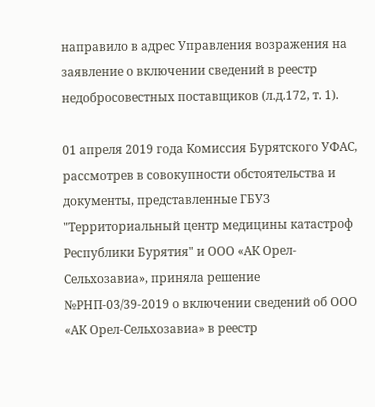направило в адрес Управления возражения на заявление о включении сведений в реестр недобросовестных поставщиков (л.д.172, т. 1).

01 апреля 2019 года Комиссия Бурятского УФАС, рассмотрев в совокупности обстоятельства и документы, представленные ГБУЗ "Территориальный центр медицины катастроф Республики Бурятия" и ООО «АК Орел-Сельхозавиа», приняла решение №РНП-03/39-2019 о включении сведений об ООО «АК Орел-Сельхозавиа» в реестр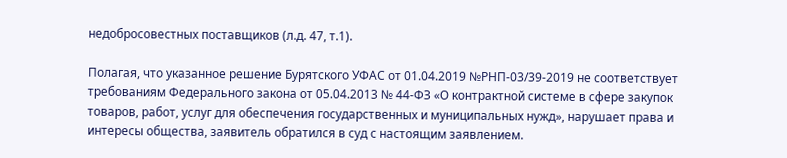недобросовестных поставщиков (л.д. 47, т.1).

Полагая, что указанное решение Бурятского УФАС от 01.04.2019 №РНП-03/39-2019 не соответствует требованиям Федерального закона от 05.04.2013 № 44-ФЗ «О контрактной системе в сфере закупок товаров, работ, услуг для обеспечения государственных и муниципальных нужд», нарушает права и интересы общества, заявитель обратился в суд с настоящим заявлением.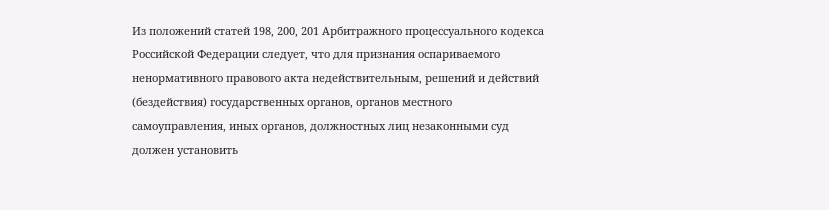Из положений статей 198, 200, 201 Арбитражного процессуального кодекса Российской Федерации следует, что для признания оспариваемого ненормативного правового акта недействительным, решений и действий (бездействия) государственных органов, органов местного самоуправления, иных органов, должностных лиц незаконными суд должен установить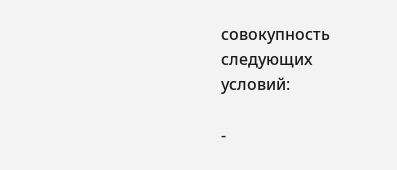совокупность следующих условий:

-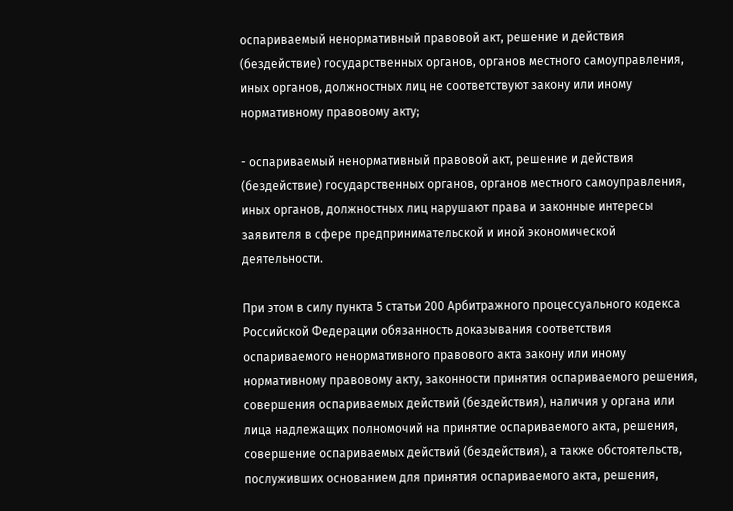оспариваемый ненормативный правовой акт, решение и действия (бездействие) государственных органов, органов местного самоуправления, иных органов, должностных лиц не соответствуют закону или иному нормативному правовому акту;

- оспариваемый ненормативный правовой акт, решение и действия (бездействие) государственных органов, органов местного самоуправления, иных органов, должностных лиц нарушают права и законные интересы заявителя в сфере предпринимательской и иной экономической деятельности.

При этом в силу пункта 5 статьи 200 Арбитражного процессуального кодекса Российской Федерации обязанность доказывания соответствия оспариваемого ненормативного правового акта закону или иному нормативному правовому акту, законности принятия оспариваемого решения, совершения оспариваемых действий (бездействия), наличия у органа или лица надлежащих полномочий на принятие оспариваемого акта, решения, совершение оспариваемых действий (бездействия), а также обстоятельств, послуживших основанием для принятия оспариваемого акта, решения,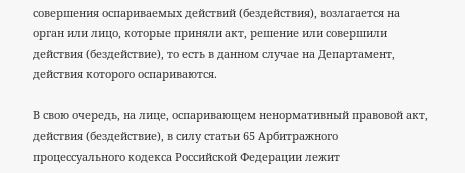совершения оспариваемых действий (бездействия), возлагается на орган или лицо, которые приняли акт, решение или совершили действия (бездействие), то есть в данном случае на Департамент, действия которого оспариваются.

В свою очередь, на лице, оспаривающем ненормативный правовой акт, действия (бездействие), в силу статьи 65 Арбитражного процессуального кодекса Российской Федерации лежит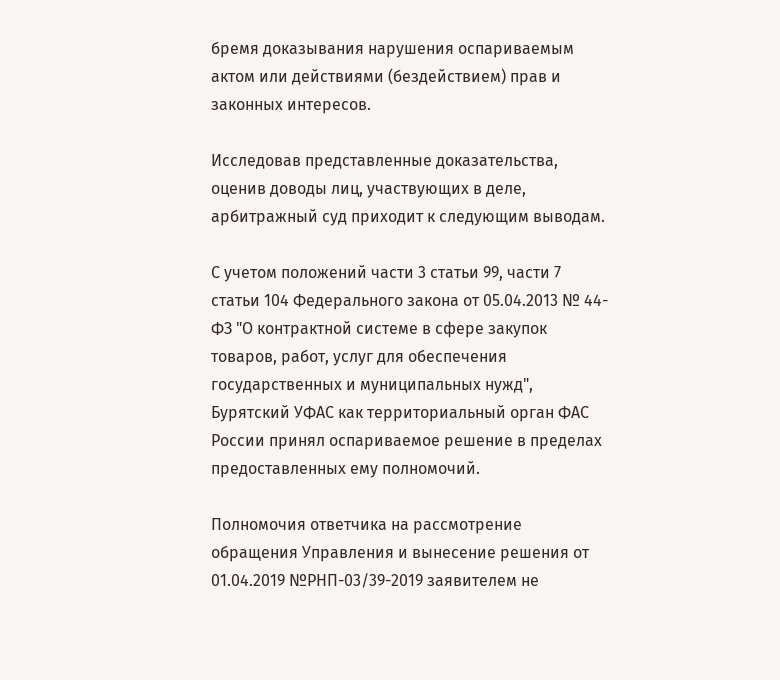бремя доказывания нарушения оспариваемым актом или действиями (бездействием) прав и законных интересов.

Исследовав представленные доказательства, оценив доводы лиц, участвующих в деле, арбитражный суд приходит к следующим выводам.

С учетом положений части 3 статьи 99, части 7 статьи 104 Федерального закона от 05.04.2013 № 44-ФЗ "О контрактной системе в сфере закупок товаров, работ, услуг для обеспечения государственных и муниципальных нужд", Бурятский УФАС как территориальный орган ФАС России принял оспариваемое решение в пределах предоставленных ему полномочий.

Полномочия ответчика на рассмотрение обращения Управления и вынесение решения от 01.04.2019 №РНП-03/39-2019 заявителем не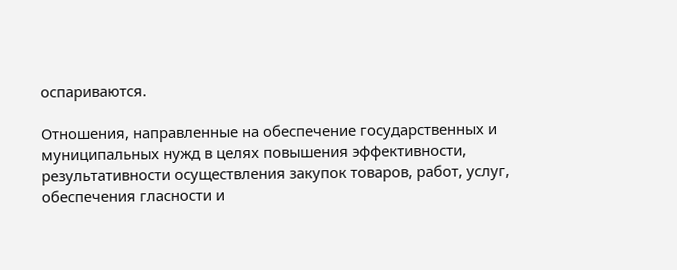оспариваются.

Отношения, направленные на обеспечение государственных и муниципальных нужд в целях повышения эффективности, результативности осуществления закупок товаров, работ, услуг, обеспечения гласности и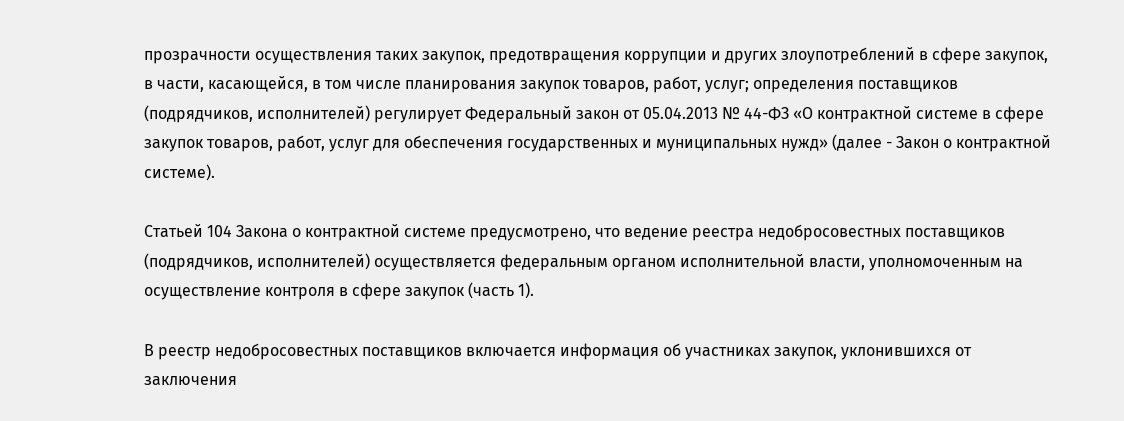прозрачности осуществления таких закупок, предотвращения коррупции и других злоупотреблений в сфере закупок, в части, касающейся, в том числе планирования закупок товаров, работ, услуг; определения поставщиков (подрядчиков, исполнителей) регулирует Федеральный закон от 05.04.2013 № 44-ФЗ «О контрактной системе в сфере закупок товаров, работ, услуг для обеспечения государственных и муниципальных нужд» (далее - Закон о контрактной системе).

Статьей 104 Закона о контрактной системе предусмотрено, что ведение реестра недобросовестных поставщиков (подрядчиков, исполнителей) осуществляется федеральным органом исполнительной власти, уполномоченным на осуществление контроля в сфере закупок (часть 1).

В реестр недобросовестных поставщиков включается информация об участниках закупок, уклонившихся от заключения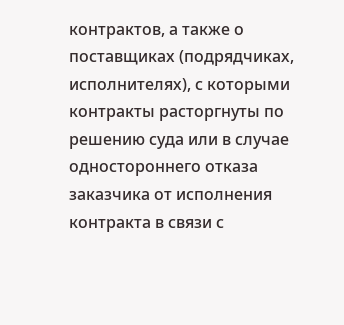контрактов, а также о поставщиках (подрядчиках, исполнителях), с которыми контракты расторгнуты по решению суда или в случае одностороннего отказа заказчика от исполнения контракта в связи с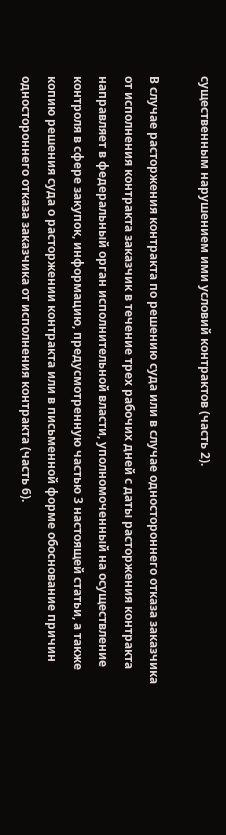существенным нарушением ими условий контрактов (часть 2).

В случае расторжения контракта по решению суда или в случае одностороннего отказа заказчика от исполнения контракта заказчик в течение трех рабочих дней с даты расторжения контракта направляет в федеральный орган исполнительной власти, уполномоченный на осуществление контроля в сфере закупок, информацию, предусмотренную частью 3 настоящей статьи, а также копию решения суда о расторжении контракта или в письменной форме обоснование причин одностороннего отказа заказчика от исполнения контракта (часть 6).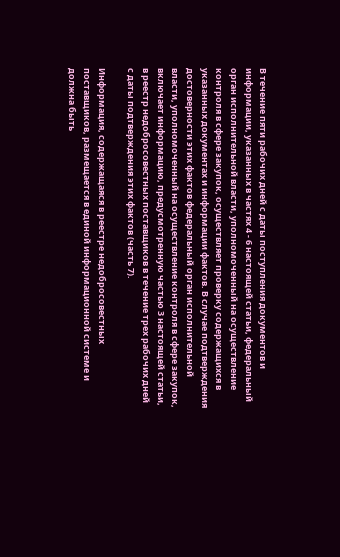В течение пяти рабочих дней с даты поступления документов и информации, указанных в частях 4 - 6 настоящей статьи, федеральный орган исполнительной власти, уполномоченный на осуществление контроля в сфере закупок, осуществляет проверку содержащихся в указанных документах и информации фактов. В случае подтверждения достоверности этих фактов федеральный орган исполнительной власти, уполномоченный на осуществление контроля в сфере закупок, включает информацию, предусмотренную частью 3 настоящей статьи, в реестр недобросовестных поставщиков в течение трех рабочих дней с даты подтверждения этих фактов (часть 7).

Информация, содержащаяся в реестре недобросовестных поставщиков, размещается в единой информационной системе и должна быть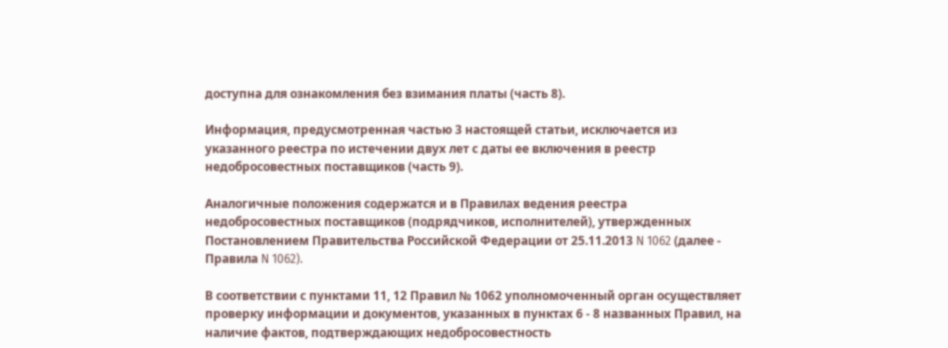доступна для ознакомления без взимания платы (часть 8).

Информация, предусмотренная частью 3 настоящей статьи, исключается из указанного реестра по истечении двух лет с даты ее включения в реестр недобросовестных поставщиков (часть 9).

Аналогичные положения содержатся и в Правилах ведения реестра недобросовестных поставщиков (подрядчиков, исполнителей), утвержденных Постановлением Правительства Российской Федерации от 25.11.2013 N 1062 (далее - Правила N 1062).

В соответствии с пунктами 11, 12 Правил № 1062 уполномоченный орган осуществляет проверку информации и документов, указанных в пунктах 6 - 8 названных Правил, на наличие фактов, подтверждающих недобросовестность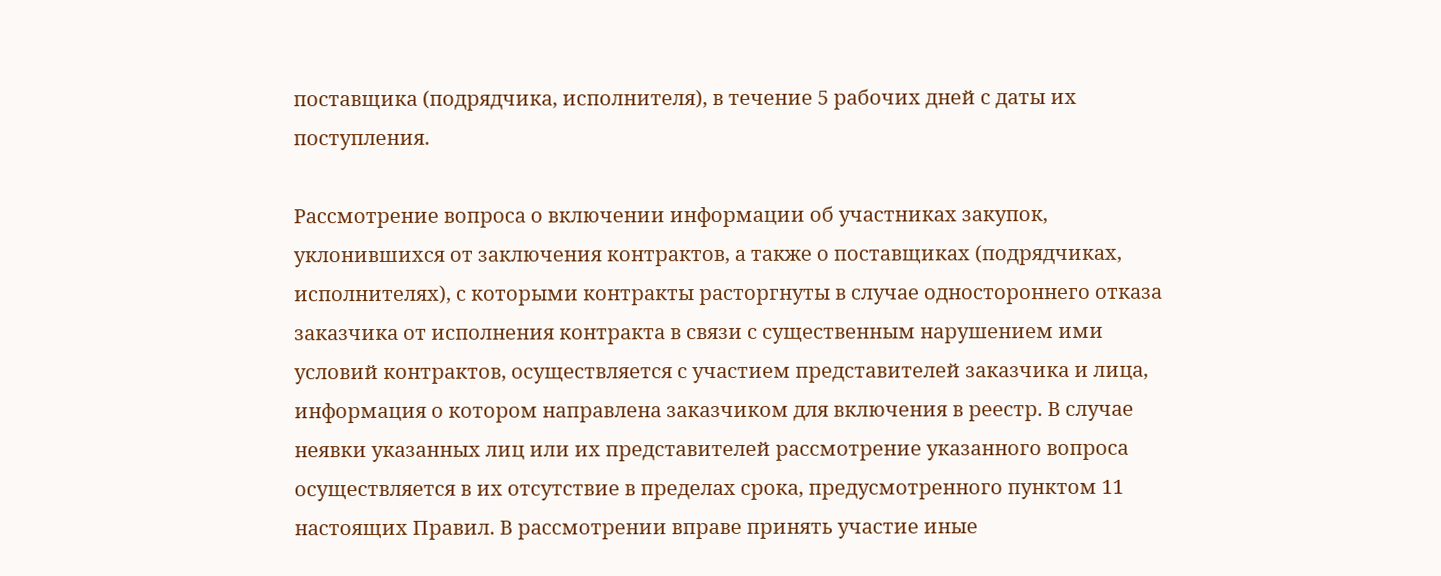поставщика (подрядчика, исполнителя), в течение 5 рабочих дней с даты их поступления.

Рассмотрение вопроса о включении информации об участниках закупок, уклонившихся от заключения контрактов, а также о поставщиках (подрядчиках, исполнителях), с которыми контракты расторгнуты в случае одностороннего отказа заказчика от исполнения контракта в связи с существенным нарушением ими условий контрактов, осуществляется с участием представителей заказчика и лица, информация о котором направлена заказчиком для включения в реестр. В случае неявки указанных лиц или их представителей рассмотрение указанного вопроса осуществляется в их отсутствие в пределах срока, предусмотренного пунктом 11 настоящих Правил. В рассмотрении вправе принять участие иные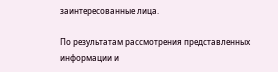заинтересованные лица.

По результатам рассмотрения представленных информации и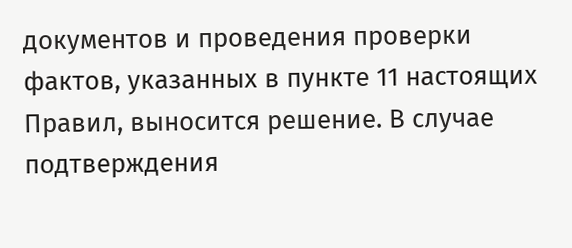документов и проведения проверки фактов, указанных в пункте 11 настоящих Правил, выносится решение. В случае подтверждения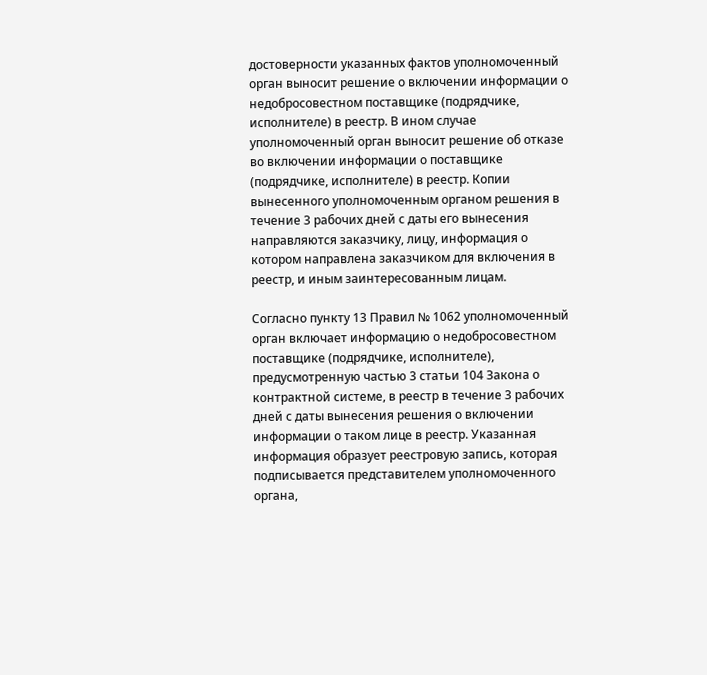достоверности указанных фактов уполномоченный орган выносит решение о включении информации о недобросовестном поставщике (подрядчике, исполнителе) в реестр. В ином случае уполномоченный орган выносит решение об отказе во включении информации о поставщике (подрядчике, исполнителе) в реестр. Копии вынесенного уполномоченным органом решения в течение 3 рабочих дней с даты его вынесения направляются заказчику, лицу, информация о котором направлена заказчиком для включения в реестр, и иным заинтересованным лицам.

Согласно пункту 13 Правил № 1062 уполномоченный орган включает информацию о недобросовестном поставщике (подрядчике, исполнителе), предусмотренную частью 3 статьи 104 Закона о контрактной системе, в реестр в течение 3 рабочих дней с даты вынесения решения о включении информации о таком лице в реестр. Указанная информация образует реестровую запись, которая подписывается представителем уполномоченного органа,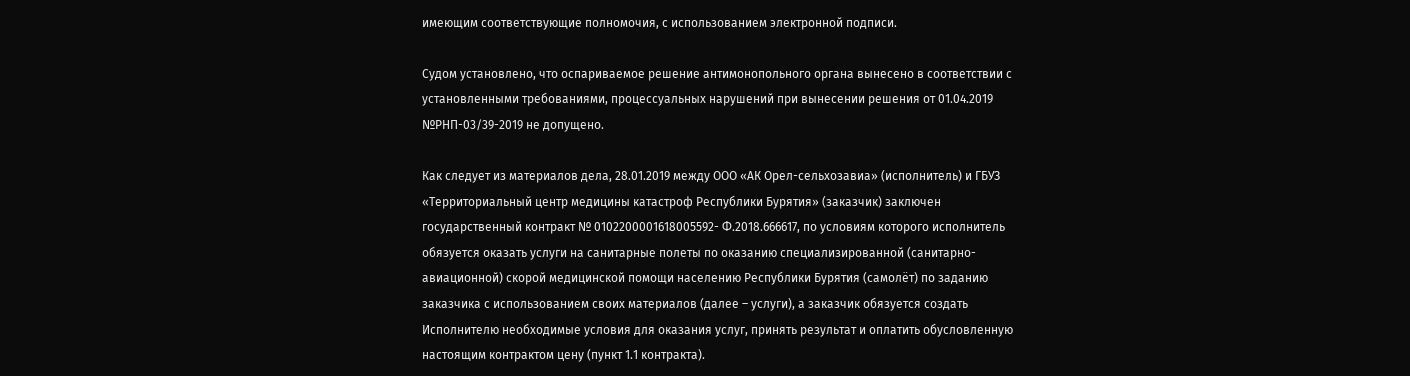имеющим соответствующие полномочия, с использованием электронной подписи.

Судом установлено, что оспариваемое решение антимонопольного органа вынесено в соответствии с установленными требованиями, процессуальных нарушений при вынесении решения от 01.04.2019 №РНП-03/39-2019 не допущено.

Как следует из материалов дела, 28.01.2019 между ООО «АК Орел-сельхозавиа» (исполнитель) и ГБУЗ «Территориальный центр медицины катастроф Республики Бурятия» (заказчик) заключен государственный контракт № 0102200001618005592- Ф.2018.666617, по условиям которого исполнитель обязуется оказать услуги на санитарные полеты по оказанию специализированной (санитарно-авиационной) скорой медицинской помощи населению Республики Бурятия (самолёт) по заданию заказчика с использованием своих материалов (далее – услуги), а заказчик обязуется создать Исполнителю необходимые условия для оказания услуг, принять результат и оплатить обусловленную настоящим контрактом цену (пункт 1.1 контракта).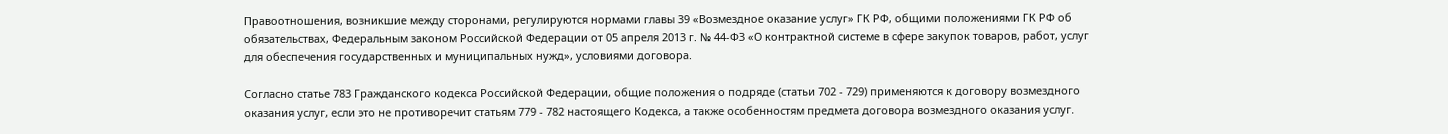Правоотношения, возникшие между сторонами, регулируются нормами главы 39 «Возмездное оказание услуг» ГК РФ, общими положениями ГК РФ об обязательствах, Федеральным законом Российской Федерации от 05 апреля 2013 г. № 44-ФЗ «О контрактной системе в сфере закупок товаров, работ, услуг для обеспечения государственных и муниципальных нужд», условиями договора.

Согласно статье 783 Гражданского кодекса Российской Федерации, общие положения о подряде (статьи 702 - 729) применяются к договору возмездного оказания услуг, если это не противоречит статьям 779 - 782 настоящего Кодекса, а также особенностям предмета договора возмездного оказания услуг.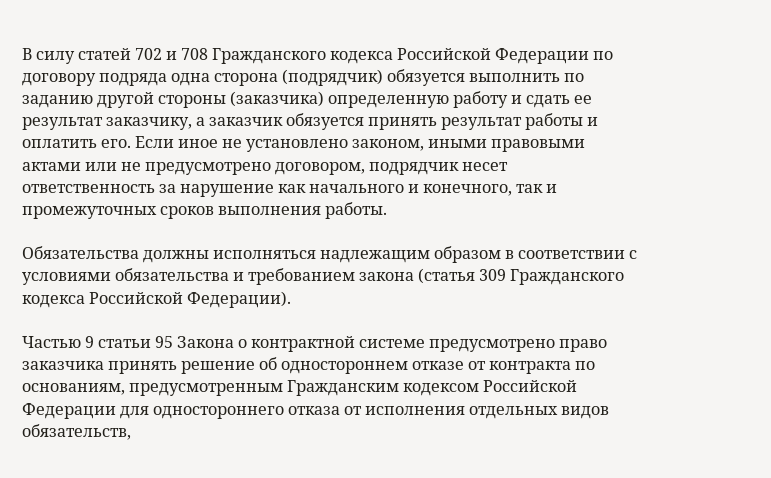В силу статей 702 и 708 Гражданского кодекса Российской Федерации по договору подряда одна сторона (подрядчик) обязуется выполнить по заданию другой стороны (заказчика) определенную работу и сдать ее результат заказчику, а заказчик обязуется принять результат работы и оплатить его. Если иное не установлено законом, иными правовыми актами или не предусмотрено договором, подрядчик несет ответственность за нарушение как начального и конечного, так и промежуточных сроков выполнения работы.

Обязательства должны исполняться надлежащим образом в соответствии с условиями обязательства и требованием закона (статья 309 Гражданского кодекса Российской Федерации).

Частью 9 статьи 95 Закона о контрактной системе предусмотрено право заказчика принять решение об одностороннем отказе от контракта по основаниям, предусмотренным Гражданским кодексом Российской Федерации для одностороннего отказа от исполнения отдельных видов обязательств,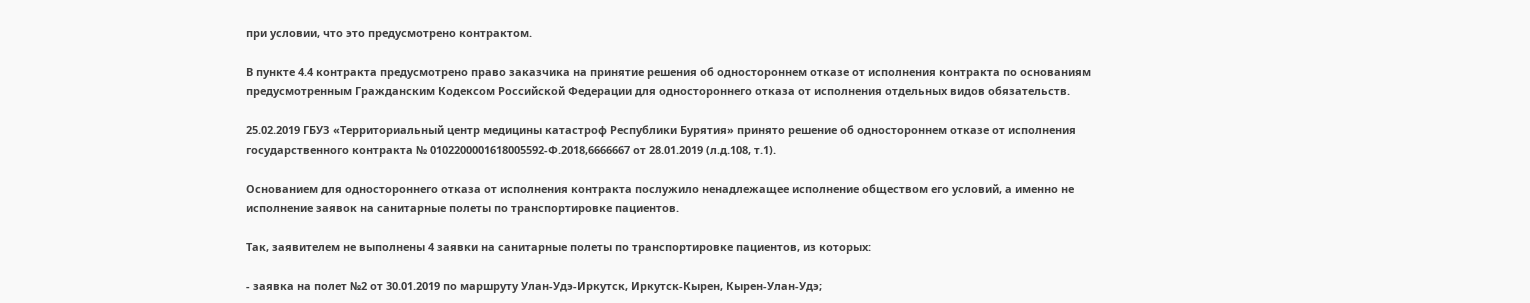при условии, что это предусмотрено контрактом.

В пункте 4.4 контракта предусмотрено право заказчика на принятие решения об одностороннем отказе от исполнения контракта по основаниям предусмотренным Гражданским Кодексом Российской Федерации для одностороннего отказа от исполнения отдельных видов обязательств.

25.02.2019 ГБУЗ «Территориальный центр медицины катастроф Республики Бурятия» принято решение об одностороннем отказе от исполнения государственного контракта № 0102200001618005592-Ф.2018,6666667 от 28.01.2019 (л.д.108, т.1).

Основанием для одностороннего отказа от исполнения контракта послужило ненадлежащее исполнение обществом его условий, а именно не исполнение заявок на санитарные полеты по транспортировке пациентов.

Так, заявителем не выполнены 4 заявки на санитарные полеты по транспортировке пациентов, из которых:

- заявка на полет №2 от 30.01.2019 по маршруту Улан-Удэ-Иркутск, Иркутск-Кырен, Кырен-Улан-Удэ;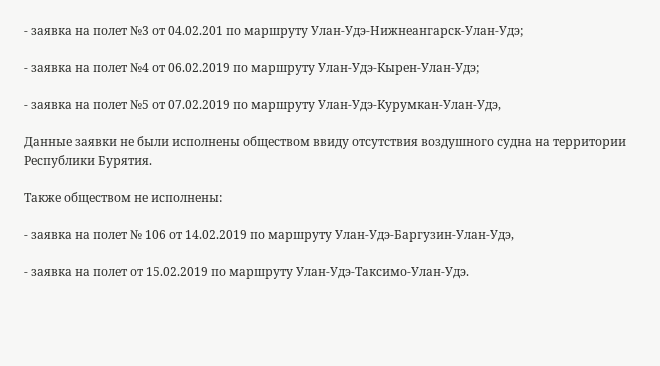- заявка на полет №3 от 04.02.201 по маршруту Улан-Удэ-Нижнеангарск-Улан-Удэ;

- заявка на полет №4 от 06.02.2019 по маршруту Улан-Удэ-Кырен-Улан-Удэ;

- заявка на полет №5 от 07.02.2019 по маршруту Улан-Удэ-Курумкан-Улан-Удэ,

Данные заявки не были исполнены обществом ввиду отсутствия воздушного судна на территории Республики Бурятия.

Также обществом не исполнены:

- заявка на полет № 106 от 14.02.2019 по маршруту Улан-Удэ-Баргузин-Улан-Удэ,

- заявка на полет от 15.02.2019 по маршруту Улан-Удэ-Таксимо-Улан-Удэ.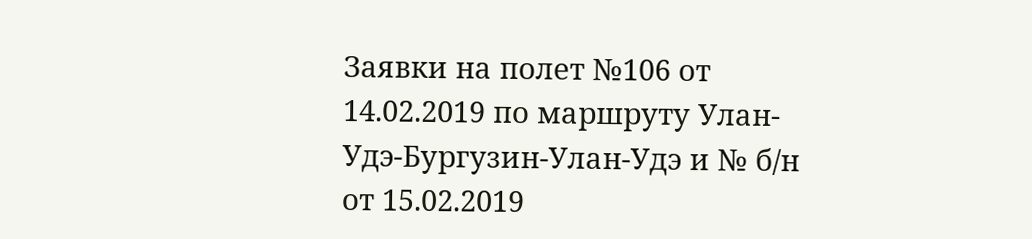Заявки на полет №106 от 14.02.2019 по маршруту Улан-Удэ-Бургузин-Улан-Удэ и № б/н от 15.02.2019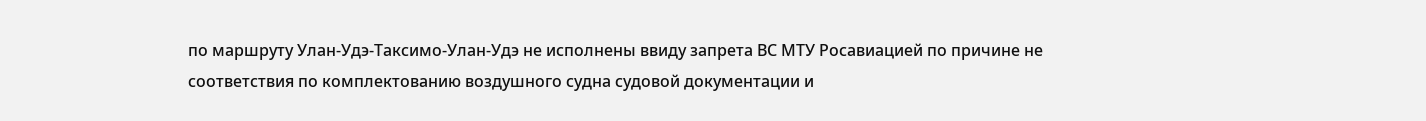по маршруту Улан-Удэ-Таксимо-Улан-Удэ не исполнены ввиду запрета ВС МТУ Росавиацией по причине не соответствия по комплектованию воздушного судна судовой документации и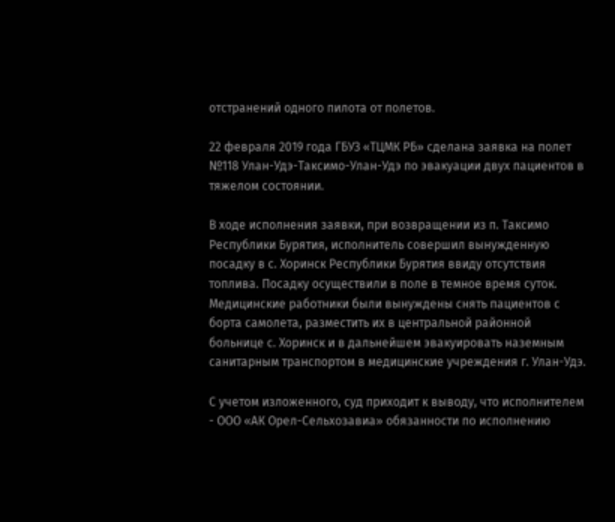отстранений одного пилота от полетов.

22 февраля 2019 года ГБУЗ «ТЦМК РБ» сделана заявка на полет №118 Улан-Удэ-Таксимо-Улан-Удэ по эвакуации двух пациентов в тяжелом состоянии.

В ходе исполнения заявки, при возвращении из п. Таксимо Республики Бурятия, исполнитель совершил вынужденную посадку в с. Хоринск Республики Бурятия ввиду отсутствия топлива. Посадку осуществили в поле в темное время суток. Медицинские работники были вынуждены снять пациентов с борта самолета, разместить их в центральной районной больнице с. Хоринск и в дальнейшем эвакуировать наземным санитарным транспортом в медицинские учреждения г. Улан-Удэ.

С учетом изложенного, суд приходит к выводу, что исполнителем - ООО «АК Орел-Сельхозавиа» обязанности по исполнению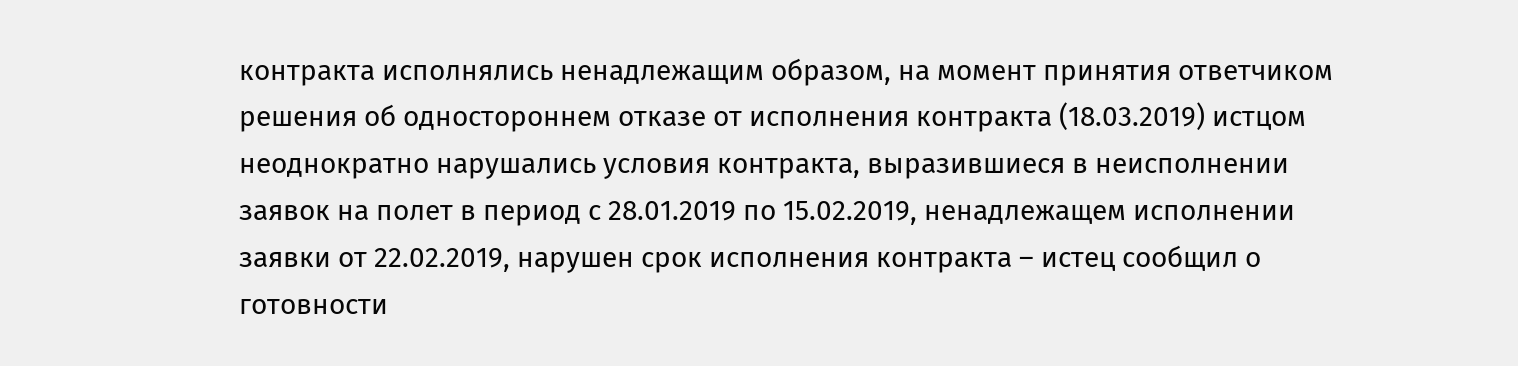контракта исполнялись ненадлежащим образом, на момент принятия ответчиком решения об одностороннем отказе от исполнения контракта (18.03.2019) истцом неоднократно нарушались условия контракта, выразившиеся в неисполнении заявок на полет в период с 28.01.2019 по 15.02.2019, ненадлежащем исполнении заявки от 22.02.2019, нарушен срок исполнения контракта – истец сообщил о готовности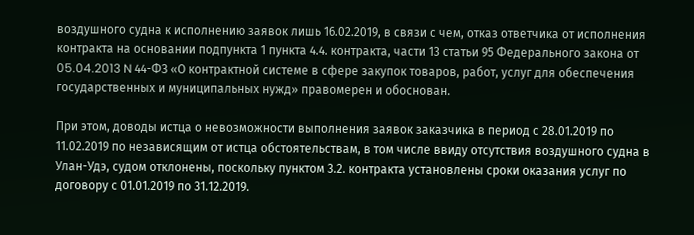воздушного судна к исполнению заявок лишь 16.02.2019, в связи с чем, отказ ответчика от исполнения контракта на основании подпункта 1 пункта 4.4. контракта, части 13 статьи 95 Федерального закона от 05.04.2013 N 44-ФЗ «О контрактной системе в сфере закупок товаров, работ, услуг для обеспечения государственных и муниципальных нужд» правомерен и обоснован.

При этом, доводы истца о невозможности выполнения заявок заказчика в период с 28.01.2019 по 11.02.2019 по независящим от истца обстоятельствам, в том числе ввиду отсутствия воздушного судна в Улан-Удэ, судом отклонены, поскольку пунктом 3.2. контракта установлены сроки оказания услуг по договору с 01.01.2019 по 31.12.2019.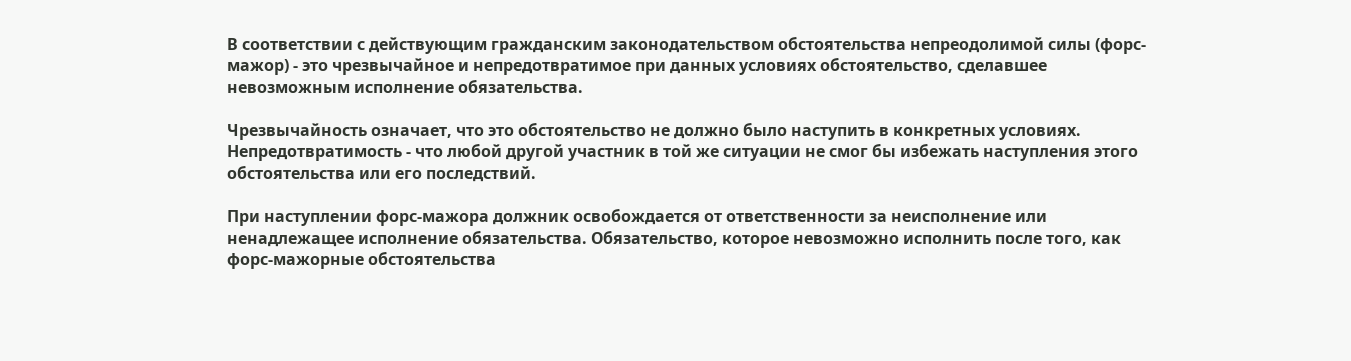В соответствии с действующим гражданским законодательством обстоятельства непреодолимой силы (форс-мажор) - это чрезвычайное и непредотвратимое при данных условиях обстоятельство, сделавшее невозможным исполнение обязательства.

Чрезвычайность означает, что это обстоятельство не должно было наступить в конкретных условиях. Непредотвратимость - что любой другой участник в той же ситуации не смог бы избежать наступления этого обстоятельства или его последствий.

При наступлении форс-мажора должник освобождается от ответственности за неисполнение или ненадлежащее исполнение обязательства. Обязательство, которое невозможно исполнить после того, как форс-мажорные обстоятельства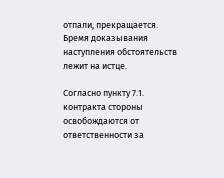отпали, прекращается. Бремя доказывания наступления обстоятельств лежит на истце.

Согласно пункту 7.1. контракта стороны освобождаются от ответственности за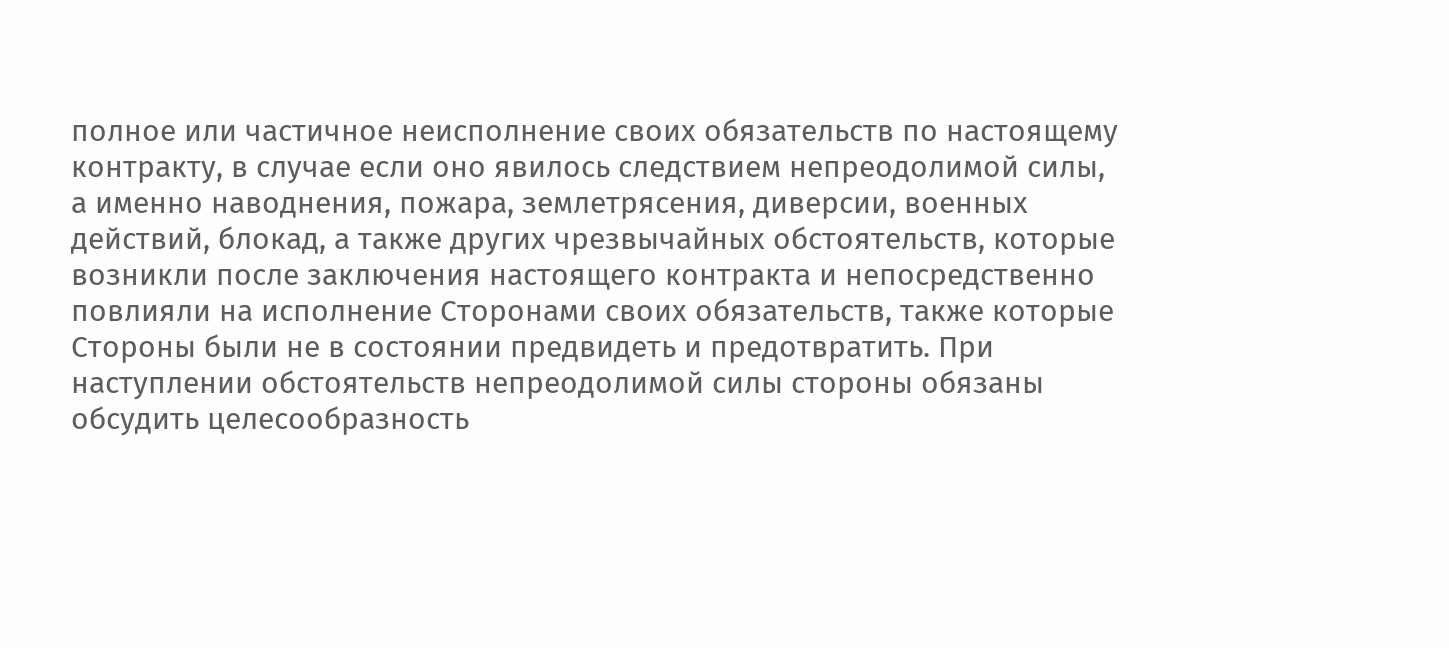полное или частичное неисполнение своих обязательств по настоящему контракту, в случае если оно явилось следствием непреодолимой силы, а именно наводнения, пожара, землетрясения, диверсии, военных действий, блокад, а также других чрезвычайных обстоятельств, которые возникли после заключения настоящего контракта и непосредственно повлияли на исполнение Сторонами своих обязательств, также которые Стороны были не в состоянии предвидеть и предотвратить. При наступлении обстоятельств непреодолимой силы стороны обязаны обсудить целесообразность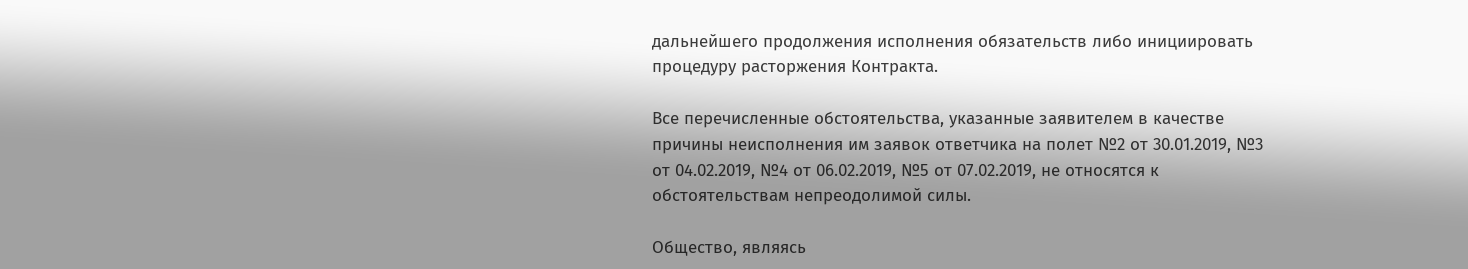дальнейшего продолжения исполнения обязательств либо инициировать процедуру расторжения Контракта.

Все перечисленные обстоятельства, указанные заявителем в качестве причины неисполнения им заявок ответчика на полет №2 от 30.01.2019, №3 от 04.02.2019, №4 от 06.02.2019, №5 от 07.02.2019, не относятся к обстоятельствам непреодолимой силы.

Общество, являясь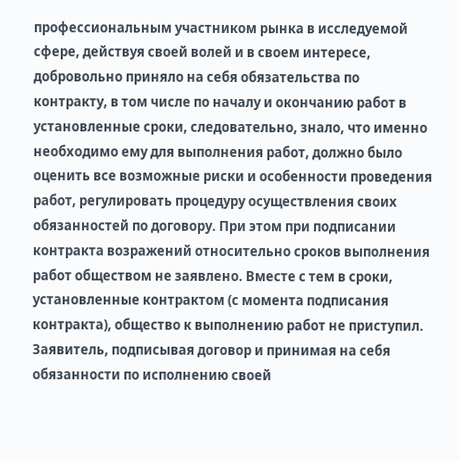профессиональным участником рынка в исследуемой сфере, действуя своей волей и в своем интересе, добровольно приняло на себя обязательства по контракту, в том числе по началу и окончанию работ в установленные сроки, следовательно, знало, что именно необходимо ему для выполнения работ, должно было оценить все возможные риски и особенности проведения работ, регулировать процедуру осуществления своих обязанностей по договору. При этом при подписании контракта возражений относительно сроков выполнения работ обществом не заявлено. Вместе с тем в сроки, установленные контрактом (с момента подписания контракта), общество к выполнению работ не приступил. Заявитель, подписывая договор и принимая на себя обязанности по исполнению своей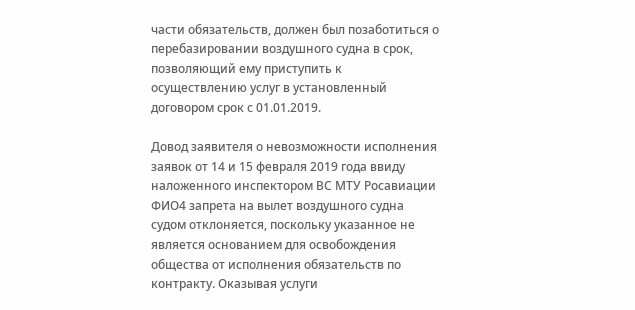части обязательств, должен был позаботиться о перебазировании воздушного судна в срок, позволяющий ему приступить к осуществлению услуг в установленный договором срок с 01.01.2019.

Довод заявителя о невозможности исполнения заявок от 14 и 15 февраля 2019 года ввиду наложенного инспектором ВС МТУ Росавиации ФИО4 запрета на вылет воздушного судна судом отклоняется, поскольку указанное не является основанием для освобождения общества от исполнения обязательств по контракту. Оказывая услуги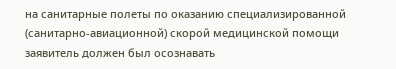на санитарные полеты по оказанию специализированной (санитарно-авиационной) скорой медицинской помощи заявитель должен был осознавать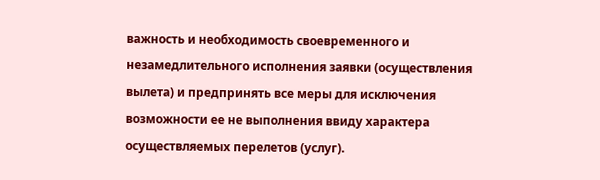важность и необходимость своевременного и незамедлительного исполнения заявки (осуществления вылета) и предпринять все меры для исключения возможности ее не выполнения ввиду характера осуществляемых перелетов (услуг).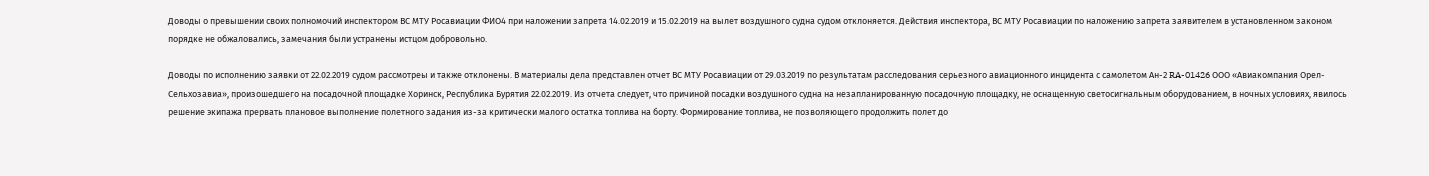Доводы о превышении своих полномочий инспектором ВС МТУ Росавиации ФИО4 при наложении запрета 14.02.2019 и 15.02.2019 на вылет воздушного судна судом отклоняется. Действия инспектора, ВС МТУ Росавиации по наложению запрета заявителем в установленном законом порядке не обжаловались, замечания были устранены истцом добровольно.

Доводы по исполнению заявки от 22.02.2019 судом рассмотреы и также отклонены. В материалы дела представлен отчет ВС МТУ Росавиации от 29.03.2019 по результатам расследования серьезного авиационного инцидента с самолетом Ан-2 RA-01426 ООО «Авиакомпания Орел-Сельхозавиа», произошедшего на посадочной площадке Хоринск, Республика Бурятия 22.02.2019. Из отчета следует, что причиной посадки воздушного судна на незапланированную посадочную площадку, не оснащенную светосигнальным оборудованием, в ночных условиях, явилось решение экипажа прервать плановое выполнение полетного задания из-за критически малого остатка топлива на борту. Формирование топлива, не позволяющего продолжить полет до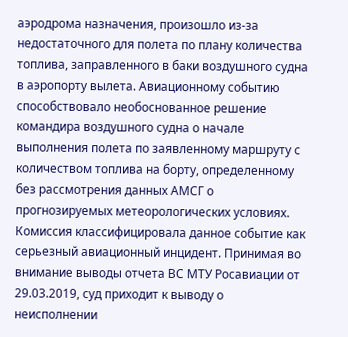аэродрома назначения, произошло из-за недостаточного для полета по плану количества топлива, заправленного в баки воздушного судна в аэропорту вылета. Авиационному событию способствовало необоснованное решение командира воздушного судна о начале выполнения полета по заявленному маршруту с количеством топлива на борту, определенному без рассмотрения данных АМСГ о прогнозируемых метеорологических условиях. Комиссия классифицировала данное событие как серьезный авиационный инцидент. Принимая во внимание выводы отчета ВС МТУ Росавиации от 29.03.2019, суд приходит к выводу о неисполнении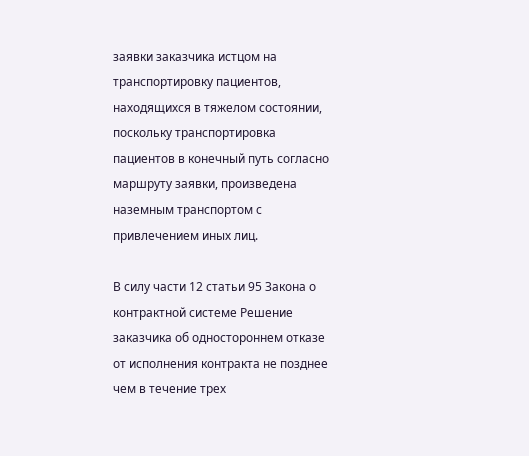заявки заказчика истцом на транспортировку пациентов, находящихся в тяжелом состоянии, поскольку транспортировка пациентов в конечный путь согласно маршруту заявки, произведена наземным транспортом с привлечением иных лиц.

В силу части 12 статьи 95 Закона о контрактной системе Решение заказчика об одностороннем отказе от исполнения контракта не позднее чем в течение трех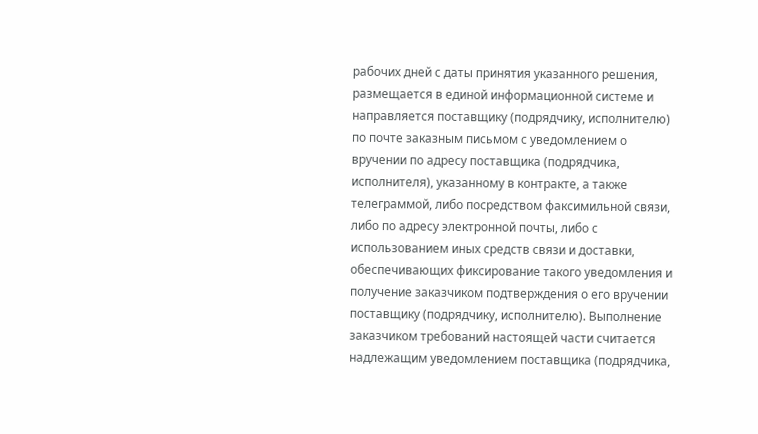рабочих дней с даты принятия указанного решения, размещается в единой информационной системе и направляется поставщику (подрядчику, исполнителю) по почте заказным письмом с уведомлением о вручении по адресу поставщика (подрядчика, исполнителя), указанному в контракте, а также телеграммой, либо посредством факсимильной связи, либо по адресу электронной почты, либо с использованием иных средств связи и доставки, обеспечивающих фиксирование такого уведомления и получение заказчиком подтверждения о его вручении поставщику (подрядчику, исполнителю). Выполнение заказчиком требований настоящей части считается надлежащим уведомлением поставщика (подрядчика,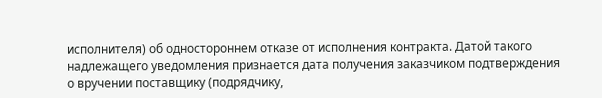исполнителя) об одностороннем отказе от исполнения контракта. Датой такого надлежащего уведомления признается дата получения заказчиком подтверждения о вручении поставщику (подрядчику,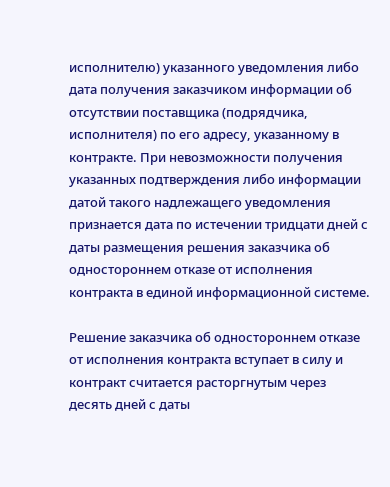исполнителю) указанного уведомления либо дата получения заказчиком информации об отсутствии поставщика (подрядчика, исполнителя) по его адресу, указанному в контракте. При невозможности получения указанных подтверждения либо информации датой такого надлежащего уведомления признается дата по истечении тридцати дней с даты размещения решения заказчика об одностороннем отказе от исполнения контракта в единой информационной системе.

Решение заказчика об одностороннем отказе от исполнения контракта вступает в силу и контракт считается расторгнутым через десять дней с даты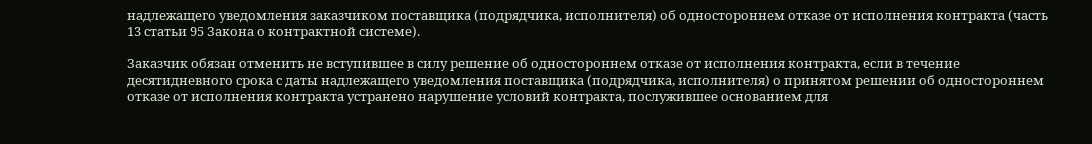надлежащего уведомления заказчиком поставщика (подрядчика, исполнителя) об одностороннем отказе от исполнения контракта (часть 13 статьи 95 Закона о контрактной системе).

Заказчик обязан отменить не вступившее в силу решение об одностороннем отказе от исполнения контракта, если в течение десятидневного срока с даты надлежащего уведомления поставщика (подрядчика, исполнителя) о принятом решении об одностороннем отказе от исполнения контракта устранено нарушение условий контракта, послужившее основанием для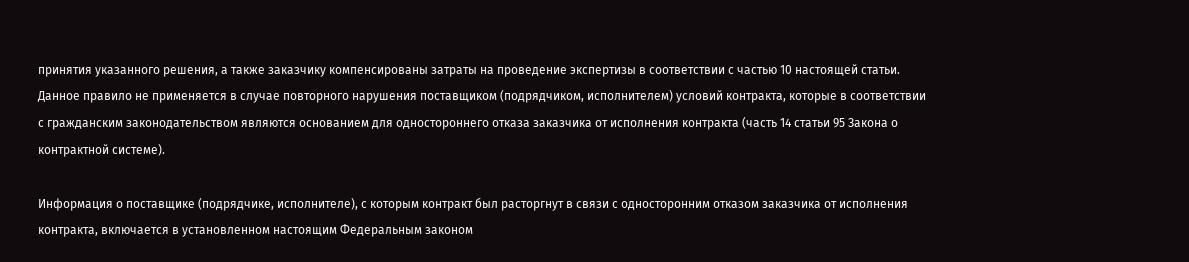принятия указанного решения, а также заказчику компенсированы затраты на проведение экспертизы в соответствии с частью 10 настоящей статьи. Данное правило не применяется в случае повторного нарушения поставщиком (подрядчиком, исполнителем) условий контракта, которые в соответствии с гражданским законодательством являются основанием для одностороннего отказа заказчика от исполнения контракта (часть 14 статьи 95 Закона о контрактной системе).

Информация о поставщике (подрядчике, исполнителе), с которым контракт был расторгнут в связи с односторонним отказом заказчика от исполнения контракта, включается в установленном настоящим Федеральным законом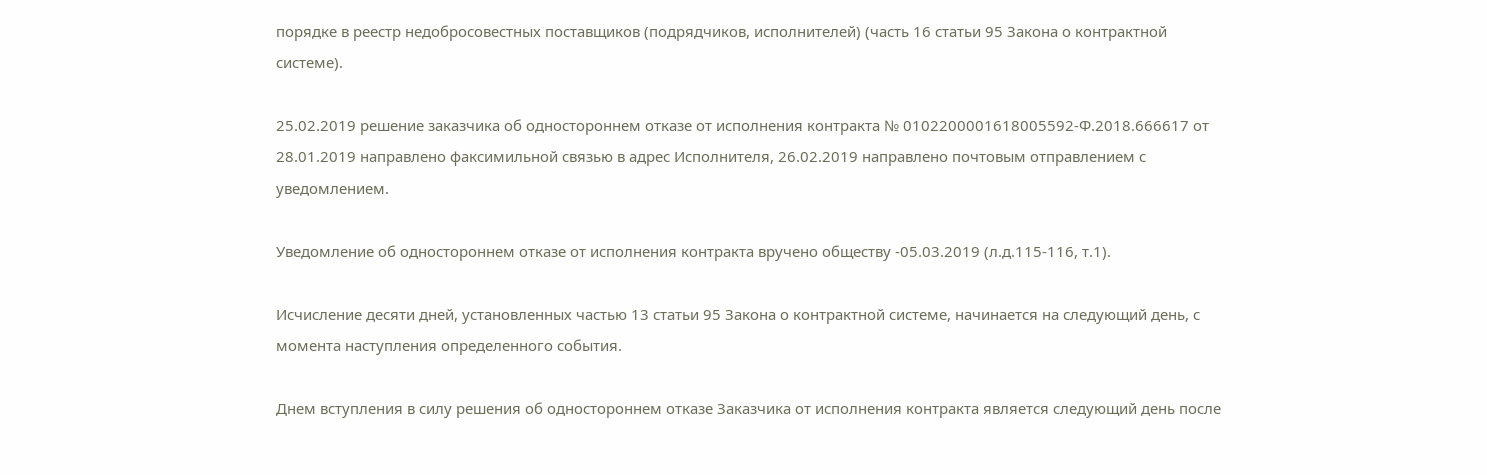порядке в реестр недобросовестных поставщиков (подрядчиков, исполнителей) (часть 16 статьи 95 Закона о контрактной системе).

25.02.2019 решение заказчика об одностороннем отказе от исполнения контракта № 0102200001618005592-Ф.2018.666617 от 28.01.2019 направлено факсимильной связью в адрес Исполнителя, 26.02.2019 направлено почтовым отправлением с уведомлением.

Уведомление об одностороннем отказе от исполнения контракта вручено обществу -05.03.2019 (л.д.115-116, т.1).

Исчисление десяти дней, установленных частью 13 статьи 95 Закона о контрактной системе, начинается на следующий день, с момента наступления определенного события.

Днем вступления в силу решения об одностороннем отказе Заказчика от исполнения контракта является следующий день после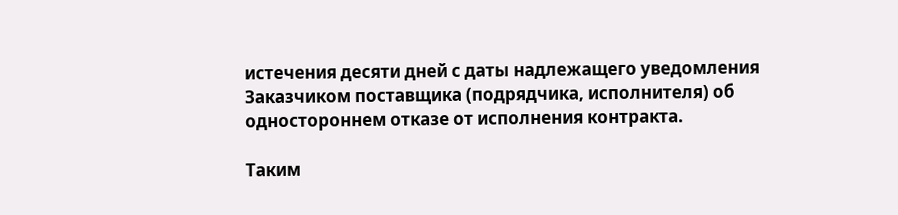истечения десяти дней с даты надлежащего уведомления Заказчиком поставщика (подрядчика, исполнителя) об одностороннем отказе от исполнения контракта.

Таким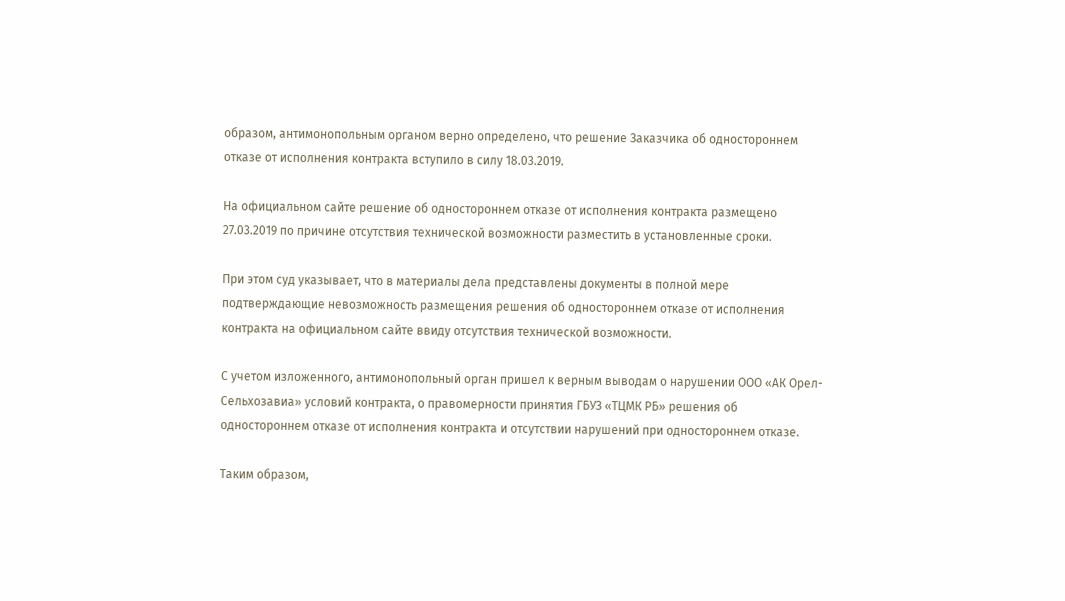образом, антимонопольным органом верно определено, что решение Заказчика об одностороннем отказе от исполнения контракта вступило в силу 18.03.2019.

На официальном сайте решение об одностороннем отказе от исполнения контракта размещено 27.03.2019 по причине отсутствия технической возможности разместить в установленные сроки.

При этом суд указывает, что в материалы дела представлены документы в полной мере подтверждающие невозможность размещения решения об одностороннем отказе от исполнения контракта на официальном сайте ввиду отсутствия технической возможности.

С учетом изложенного, антимонопольный орган пришел к верным выводам о нарушении ООО «АК Орел-Сельхозавиа» условий контракта, о правомерности принятия ГБУЗ «ТЦМК РБ» решения об одностороннем отказе от исполнения контракта и отсутствии нарушений при одностороннем отказе.

Таким образом,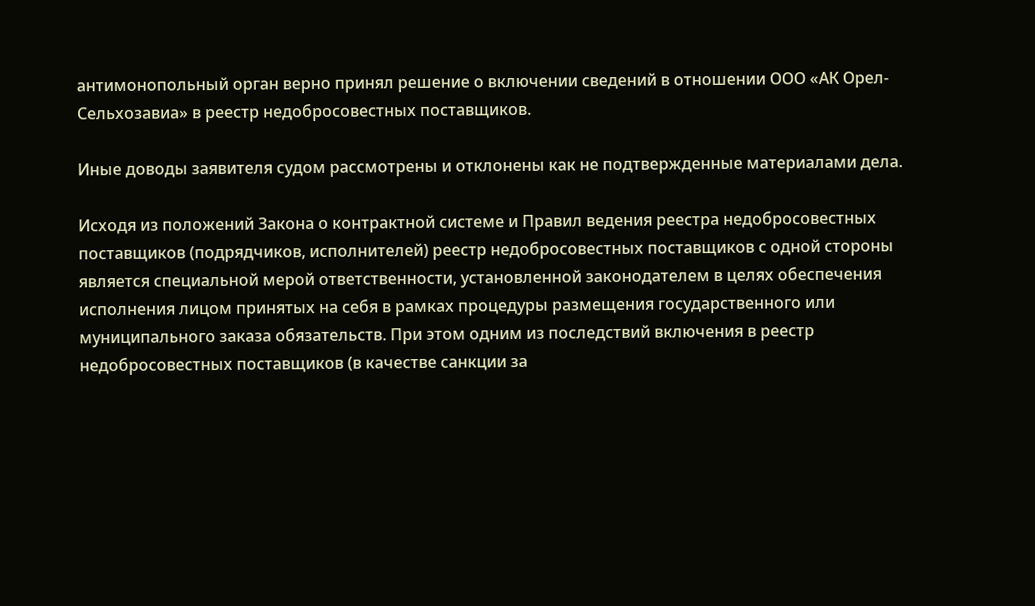антимонопольный орган верно принял решение о включении сведений в отношении ООО «АК Орел-Сельхозавиа» в реестр недобросовестных поставщиков.

Иные доводы заявителя судом рассмотрены и отклонены как не подтвержденные материалами дела.

Исходя из положений Закона о контрактной системе и Правил ведения реестра недобросовестных поставщиков (подрядчиков, исполнителей) реестр недобросовестных поставщиков с одной стороны является специальной мерой ответственности, установленной законодателем в целях обеспечения исполнения лицом принятых на себя в рамках процедуры размещения государственного или муниципального заказа обязательств. При этом одним из последствий включения в реестр недобросовестных поставщиков (в качестве санкции за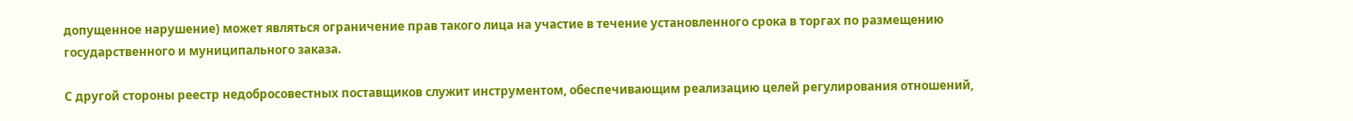допущенное нарушение) может являться ограничение прав такого лица на участие в течение установленного срока в торгах по размещению государственного и муниципального заказа.

С другой стороны реестр недобросовестных поставщиков служит инструментом, обеспечивающим реализацию целей регулирования отношений,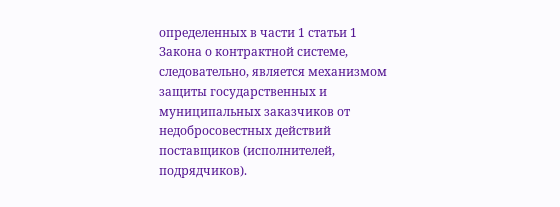определенных в части 1 статьи 1 Закона о контрактной системе, следовательно, является механизмом защиты государственных и муниципальных заказчиков от недобросовестных действий поставщиков (исполнителей, подрядчиков).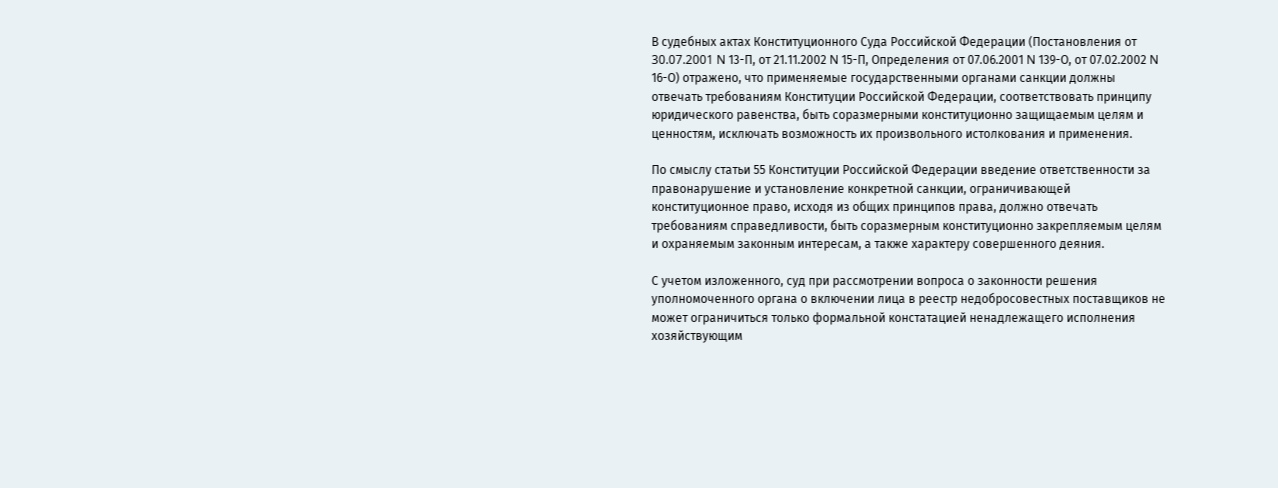В судебных актах Конституционного Суда Российской Федерации (Постановления от 30.07.2001 N 13-П, от 21.11.2002 N 15-П, Определения от 07.06.2001 N 139-О, от 07.02.2002 N 16-О) отражено, что применяемые государственными органами санкции должны отвечать требованиям Конституции Российской Федерации, соответствовать принципу юридического равенства, быть соразмерными конституционно защищаемым целям и ценностям, исключать возможность их произвольного истолкования и применения.

По смыслу статьи 55 Конституции Российской Федерации введение ответственности за правонарушение и установление конкретной санкции, ограничивающей конституционное право, исходя из общих принципов права, должно отвечать требованиям справедливости, быть соразмерным конституционно закрепляемым целям и охраняемым законным интересам, а также характеру совершенного деяния.

С учетом изложенного, суд при рассмотрении вопроса о законности решения уполномоченного органа о включении лица в реестр недобросовестных поставщиков не может ограничиться только формальной констатацией ненадлежащего исполнения хозяйствующим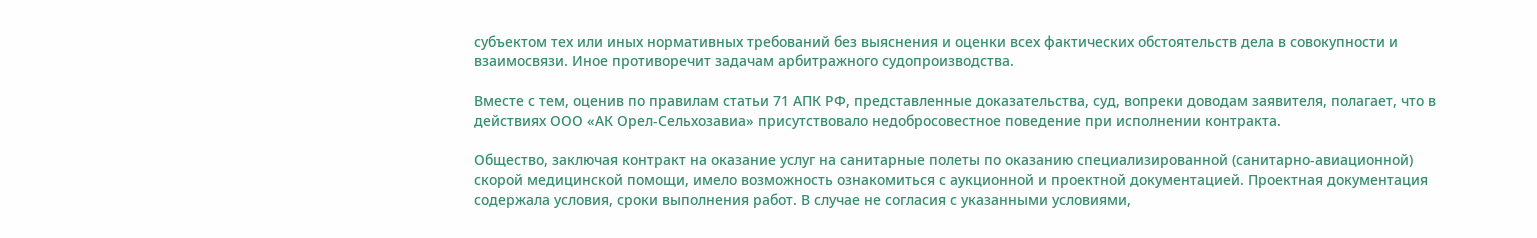субъектом тех или иных нормативных требований без выяснения и оценки всех фактических обстоятельств дела в совокупности и взаимосвязи. Иное противоречит задачам арбитражного судопроизводства.

Вместе с тем, оценив по правилам статьи 71 АПК РФ, представленные доказательства, суд, вопреки доводам заявителя, полагает, что в действиях ООО «АК Орел-Сельхозавиа» присутствовало недобросовестное поведение при исполнении контракта.

Общество, заключая контракт на оказание услуг на санитарные полеты по оказанию специализированной (санитарно-авиационной) скорой медицинской помощи, имело возможность ознакомиться с аукционной и проектной документацией. Проектная документация содержала условия, сроки выполнения работ. В случае не согласия с указанными условиями,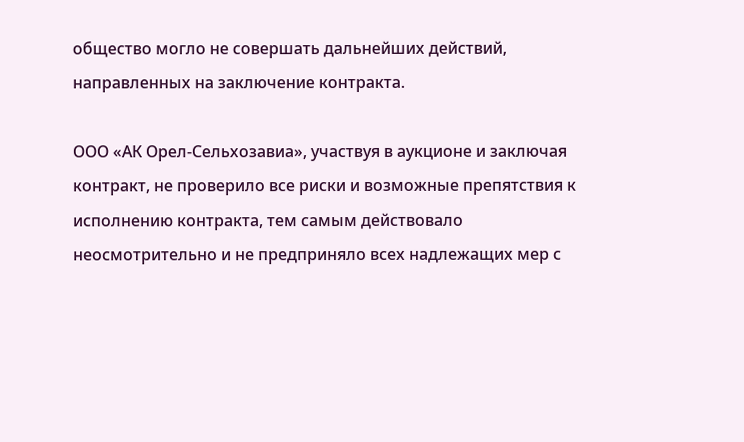общество могло не совершать дальнейших действий, направленных на заключение контракта.

ООО «АК Орел-Сельхозавиа», участвуя в аукционе и заключая контракт, не проверило все риски и возможные препятствия к исполнению контракта, тем самым действовало неосмотрительно и не предприняло всех надлежащих мер с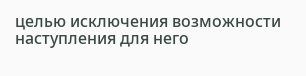целью исключения возможности наступления для него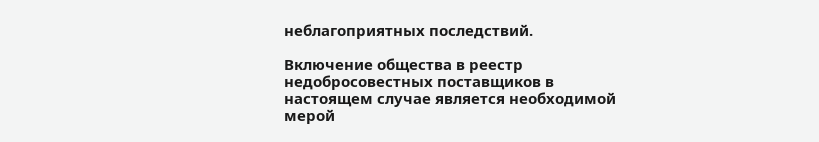неблагоприятных последствий.

Включение общества в реестр недобросовестных поставщиков в настоящем случае является необходимой мерой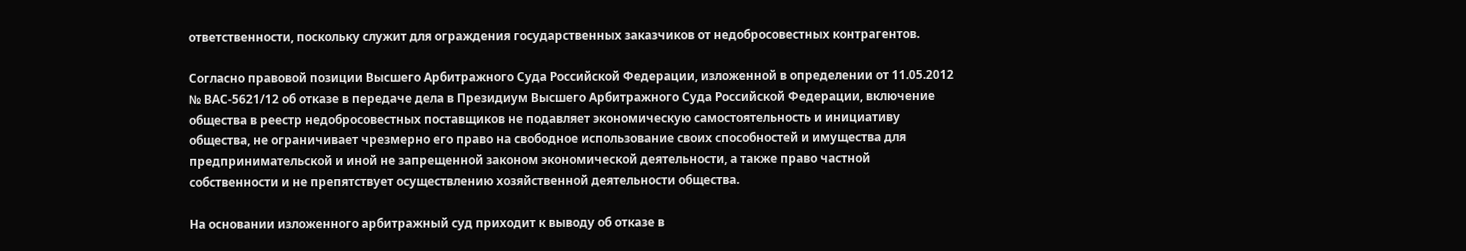ответственности, поскольку служит для ограждения государственных заказчиков от недобросовестных контрагентов.

Согласно правовой позиции Высшего Арбитражного Суда Российской Федерации, изложенной в определении от 11.05.2012 № ВАС-5621/12 об отказе в передаче дела в Президиум Высшего Арбитражного Суда Российской Федерации, включение общества в реестр недобросовестных поставщиков не подавляет экономическую самостоятельность и инициативу общества, не ограничивает чрезмерно его право на свободное использование своих способностей и имущества для предпринимательской и иной не запрещенной законом экономической деятельности, а также право частной собственности и не препятствует осуществлению хозяйственной деятельности общества.

На основании изложенного арбитражный суд приходит к выводу об отказе в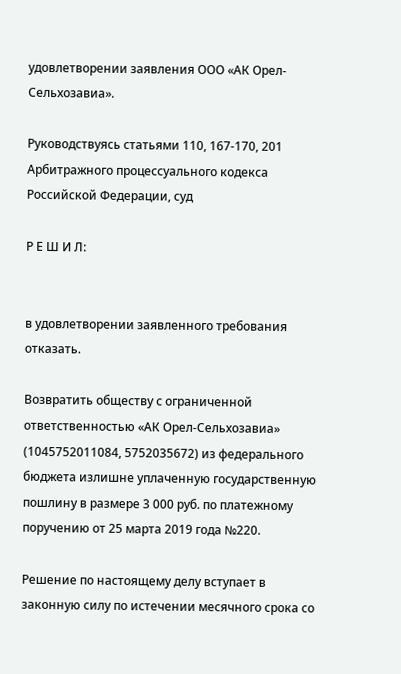удовлетворении заявления ООО «АК Орел-Сельхозавиа».

Руководствуясь статьями 110, 167-170, 201 Арбитражного процессуального кодекса Российской Федерации, суд

Р Е Ш И Л:


в удовлетворении заявленного требования отказать.

Возвратить обществу с ограниченной ответственностью «АК Орел-Сельхозавиа» (1045752011084, 5752035672) из федерального бюджета излишне уплаченную государственную пошлину в размере 3 000 руб. по платежному поручению от 25 марта 2019 года №220.

Решение по настоящему делу вступает в законную силу по истечении месячного срока со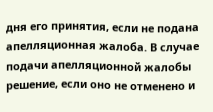дня его принятия, если не подана апелляционная жалоба. В случае подачи апелляционной жалобы решение, если оно не отменено и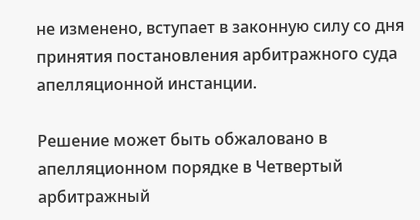не изменено, вступает в законную силу со дня принятия постановления арбитражного суда апелляционной инстанции.

Решение может быть обжаловано в апелляционном порядке в Четвертый арбитражный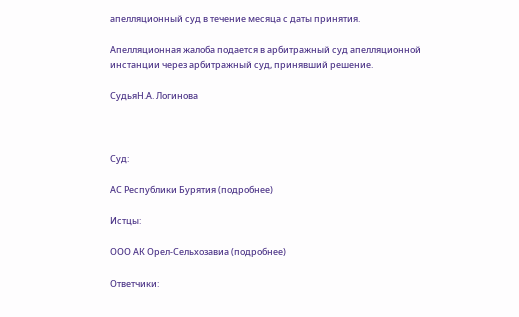апелляционный суд в течение месяца с даты принятия.

Апелляционная жалоба подается в арбитражный суд апелляционной инстанции через арбитражный суд, принявший решение.

СудьяН.А. Логинова



Суд:

АС Республики Бурятия (подробнее)

Истцы:

ООО АК Орел-Сельхозавиа (подробнее)

Ответчики: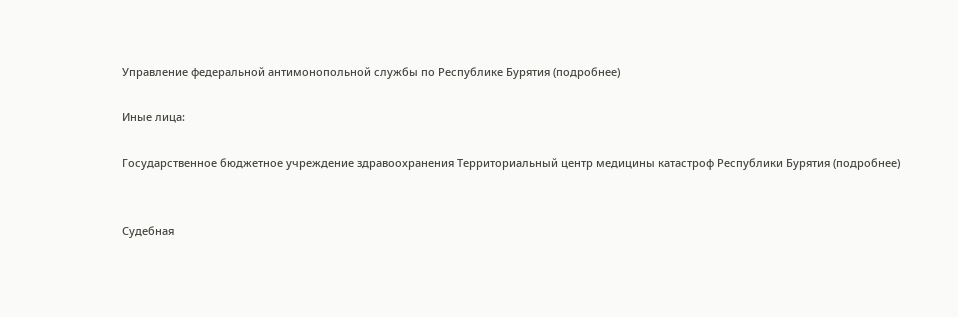Управление федеральной антимонопольной службы по Республике Бурятия (подробнее)

Иные лица:

Государственное бюджетное учреждение здравоохранения Территориальный центр медицины катастроф Республики Бурятия (подробнее)


Судебная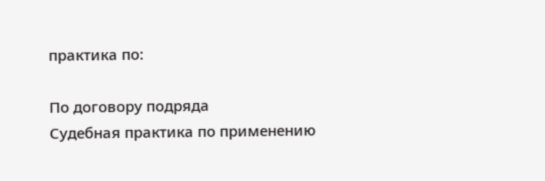практика по:

По договору подряда
Судебная практика по применению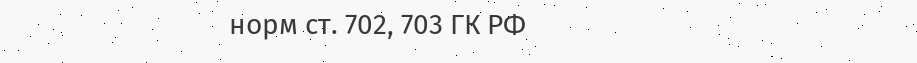норм ст. 702, 703 ГК РФ